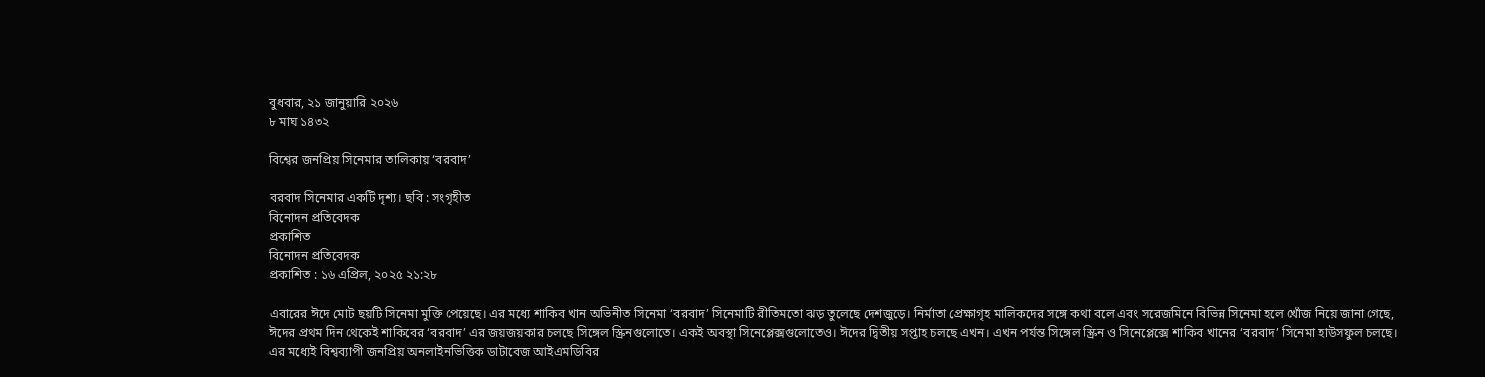বুধবার, ২১ জানুয়ারি ২০২৬
৮ মাঘ ১৪৩২

বিশ্বের জনপ্রিয় সিনেমার তালিকায় ‘বরবাদ’

বরবাদ সিনেমার একটি দৃশ্য। ছবি : সংগৃহীত
বিনোদন প্রতিবেদক
প্রকাশিত
বিনোদন প্রতিবেদক
প্রকাশিত : ১৬ এপ্রিল, ২০২৫ ২১:২৮

এবারের ঈদে মোট ছয়টি সিনেমা মুক্তি পেয়েছে। এর মধ্যে শাকিব খান অভিনীত সিনেমা ‘বরবাদ’ সিনেমাটি রীতিমতো ঝড় তুলেছে দেশজুড়ে। নির্মাতা প্রেক্ষাগৃহ মালিকদের সঙ্গে কথা বলে এবং সরেজমিনে বিভিন্ন সিনেমা হলে খোঁজ নিয়ে জানা গেছে, ঈদের প্রথম দিন থেকেই শাকিবের ‘বরবাদ’ এর জয়জয়কার চলছে সিঙ্গেল স্ক্রিনগুলোতে। একই অবস্থা সিনেপ্লেক্সগুলোতেও। ঈদের দ্বিতীয় সপ্তাহ চলছে এখন। এখন পর্যন্ত সিঙ্গেল স্ক্রিন ও সিনেপ্লেক্সে শাকিব খানের ‘বরবাদ’ সিনেমা হাউসফুল চলছে। এর মধ্যেই বিশ্বব্যাপী জনপ্রিয় অনলাইনভিত্তিক ডাটাবেজ আইএমডিবির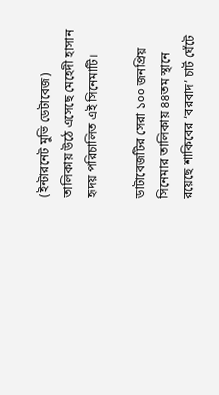(ইন্টারনেট মুভি ডেটাবেজ) তালিকায় উঠে এসেছে মেহেদী হাসান হৃদয় পরিচালিত এই সিনেমাটি।

ডাটাবেজটির সেরা ১০০ জনপ্রিয় সিনেমার তালিকায় ৪৪তম স্থানে রয়েছে শাকিবের ‘বরবাদ’ চার্ট ঘেঁটে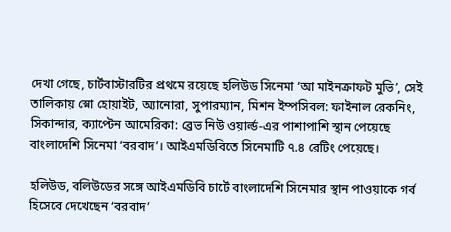দেখা গেছে, চার্টবাস্টারটির প্রথমে রয়েছে হলিউড সিনেমা ‘আ মাইনক্রাফট মুভি’, সেই তালিকায় স্নো হোয়াইট, অ্যানোরা, সুপারম্যান, মিশন ইম্পসিবল: ফাইনাল রেকনিং, সিকান্দার, ক্যাপ্টেন আমেরিকা: ব্রেভ নিউ ওয়ার্ল্ড-এর পাশাপাশি স্থান পেয়েছে বাংলাদেশি সিনেমা ‘বরবাদ’। আইএমডিবিতে সিনেমাটি ৭.৪ রেটিং পেয়েছে।

হলিউড, বলিউডের সঙ্গে আইএমডিবি চার্টে বাংলাদেশি সিনেমার স্থান পাওয়াকে গর্ব হিসেবে দেখেছেন ‘বরবাদ’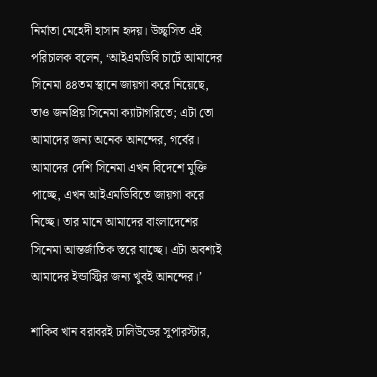নির্মাতা মেহেদী হাসান হৃদয়। উচ্ছ্বসিত এই পরিচালক বলেন, ‘আইএমডিবি চার্টে আমাদের সিনেমা ৪৪তম স্থানে জায়গা করে নিয়েছে, তাও জনপ্রিয় সিনেমা ক্যাটাগরিতে; এটা তো আমাদের জন্য অনেক আনন্দের, গর্বের। আমাদের দেশি সিনেমা এখন বিদেশে মুক্তি পাচ্ছে, এখন আইএমডিবিতে জায়গা করে নিচ্ছে। তার মানে আমাদের বাংলাদেশের সিনেমা আন্তর্জাতিক স্তরে যাচ্ছে। এটা অবশ্যই আমাদের ইন্ডাস্ট্রির জন্য খুবই আনন্দের।’

শাকিব খান বরাবরই ঢালিউডের সুপারস্টার,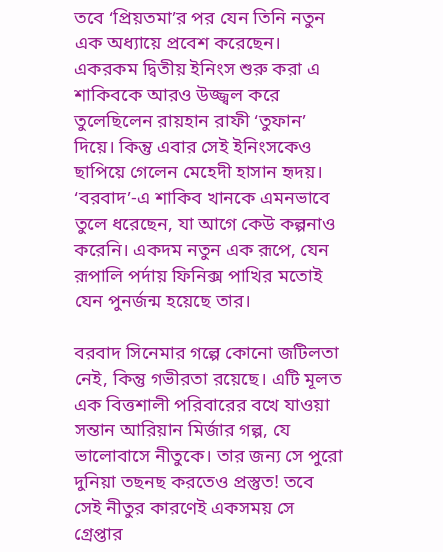তবে ‘প্রিয়তমা’র পর যেন তিনি নতুন এক অধ্যায়ে প্রবেশ করেছেন। একরকম দ্বিতীয় ইনিংস শুরু করা এ শাকিবকে আরও উজ্জ্বল করে তুলেছিলেন রায়হান রাফী ‘তুফান’ দিয়ে। কিন্তু এবার সেই ইনিংসকেও ছাপিয়ে গেলেন মেহেদী হাসান হৃদয়। ‘বরবাদ’-এ শাকিব খানকে এমনভাবে তুলে ধরেছেন, যা আগে কেউ কল্পনাও করেনি। একদম নতুন এক রূপে, যেন রূপালি পর্দায় ফিনিক্স পাখির মতোই যেন পুনর্জন্ম হয়েছে তার।

বরবাদ সিনেমার গল্পে কোনো জটিলতা নেই, কিন্তু গভীরতা রয়েছে। এটি মূলত এক বিত্তশালী পরিবারের বখে যাওয়া সন্তান আরিয়ান মির্জার গল্প, যে ভালোবাসে নীতুকে। তার জন্য সে পুরো দুনিয়া তছনছ করতেও প্রস্তুত! তবে সেই নীতুর কারণেই একসময় সে গ্রেপ্তার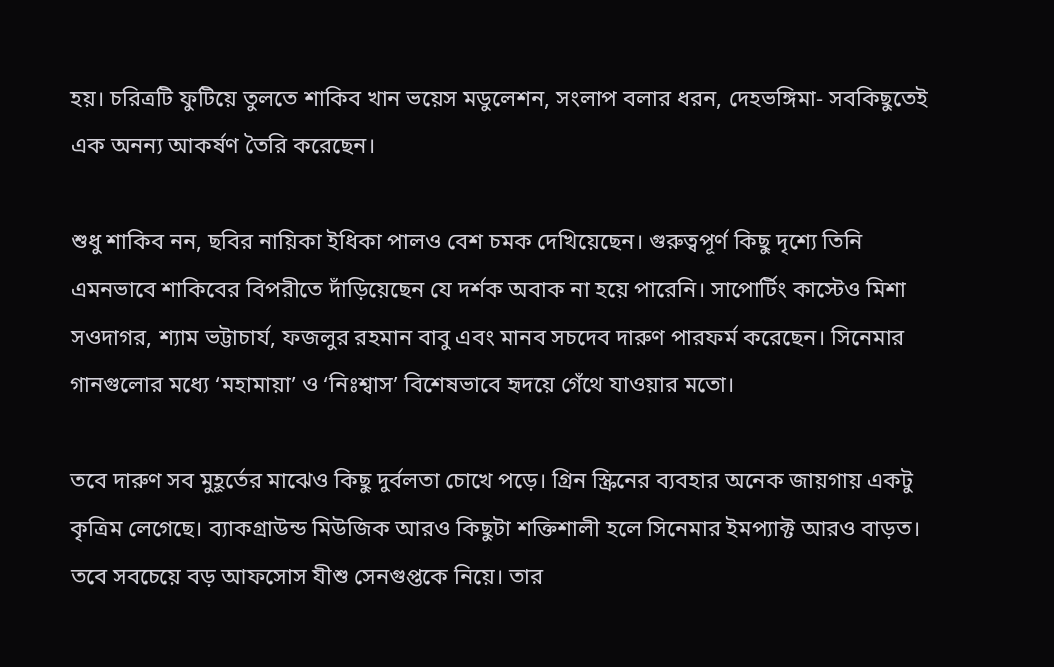হয়। চরিত্রটি ফুটিয়ে তুলতে শাকিব খান ভয়েস মডুলেশন, সংলাপ বলার ধরন, দেহভঙ্গিমা- সবকিছুতেই এক অনন্য আকর্ষণ তৈরি করেছেন।

শুধু শাকিব নন, ছবির নায়িকা ইধিকা পালও বেশ চমক দেখিয়েছেন। গুরুত্বপূর্ণ কিছু দৃশ্যে তিনি এমনভাবে শাকিবের বিপরীতে দাঁড়িয়েছেন যে দর্শক অবাক না হয়ে পারেনি। সাপোর্টিং কাস্টেও মিশা সওদাগর, শ্যাম ভট্টাচার্য, ফজলুর রহমান বাবু এবং মানব সচদেব দারুণ পারফর্ম করেছেন। সিনেমার গানগুলোর মধ্যে ‘মহামায়া’ ও ‘নিঃশ্বাস’ বিশেষভাবে হৃদয়ে গেঁথে যাওয়ার মতো।

তবে দারুণ সব মুহূর্তের মাঝেও কিছু দুর্বলতা চোখে পড়ে। গ্রিন স্ক্রিনের ব্যবহার অনেক জায়গায় একটু কৃত্রিম লেগেছে। ব্যাকগ্রাউন্ড মিউজিক আরও কিছুটা শক্তিশালী হলে সিনেমার ইমপ্যাক্ট আরও বাড়ত। তবে সবচেয়ে বড় আফসোস যীশু সেনগুপ্তকে নিয়ে। তার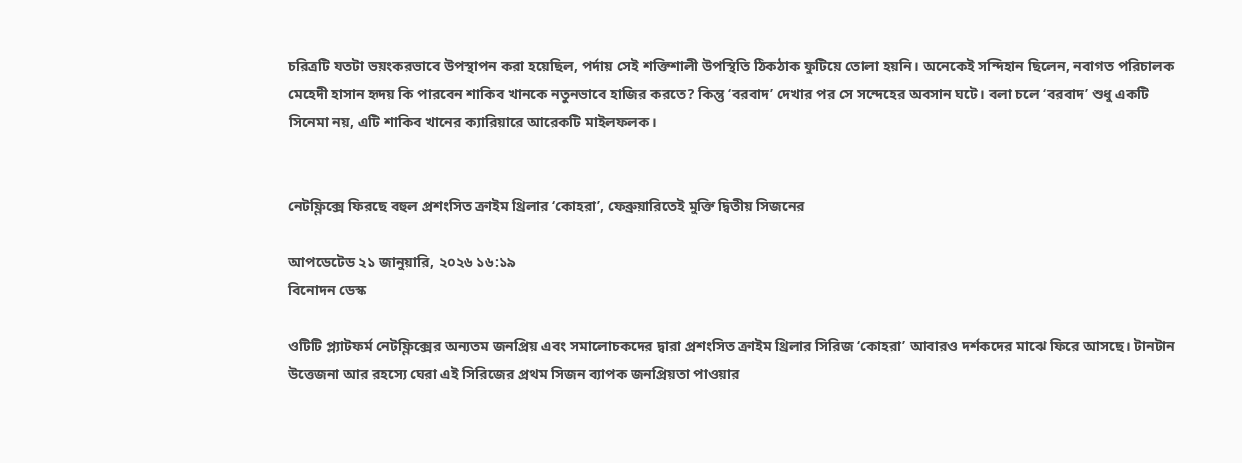চরিত্রটি যতটা ভয়ংকরভাবে উপস্থাপন করা হয়েছিল, পর্দায় সেই শক্তিশালী উপস্থিতি ঠিকঠাক ফুটিয়ে তোলা হয়নি। অনেকেই সন্দিহান ছিলেন, নবাগত পরিচালক মেহেদী হাসান হৃদয় কি পারবেন শাকিব খানকে নতুনভাবে হাজির করতে? কিন্তু ‘বরবাদ’ দেখার পর সে সন্দেহের অবসান ঘটে। বলা চলে ‘বরবাদ’ শুধু একটি সিনেমা নয়, এটি শাকিব খানের ক্যারিয়ারে আরেকটি মাইলফলক।


নেটফ্লিক্সে ফিরছে বহুল প্রশংসিত ক্রাইম থ্রিলার ‘কোহরা’, ফেব্রুয়ারিতেই মুক্তি দ্বিতীয় সিজনের

আপডেটেড ২১ জানুয়ারি, ২০২৬ ১৬:১৯
বিনোদন ডেস্ক

ওটিটি প্ল্যাটফর্ম নেটফ্লিক্সের অন্যতম জনপ্রিয় এবং সমালোচকদের দ্বারা প্রশংসিত ক্রাইম থ্রিলার সিরিজ ‘কোহরা’ আবারও দর্শকদের মাঝে ফিরে আসছে। টানটান উত্তেজনা আর রহস্যে ঘেরা এই সিরিজের প্রথম সিজন ব্যাপক জনপ্রিয়তা পাওয়ার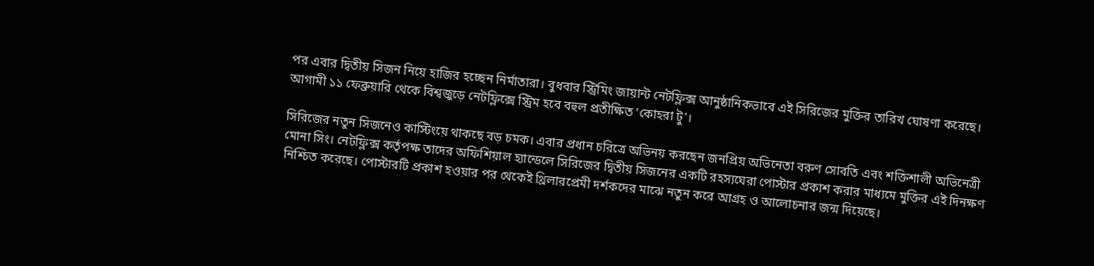পর এবার দ্বিতীয় সিজন নিয়ে হাজির হচ্ছেন নির্মাতারা। বুধবার স্ট্রিমিং জায়ান্ট নেটফ্লিক্স আনুষ্ঠানিকভাবে এই সিরিজের মুক্তির তারিখ ঘোষণা করেছে। আগামী ১১ ফেব্রুয়ারি থেকে বিশ্বজুড়ে নেটফ্লিক্সে স্ট্রিম হবে বহুল প্রতীক্ষিত ‘কোহরা টু’।

সিরিজের নতুন সিজনেও কাস্টিংয়ে থাকছে বড় চমক। এবার প্রধান চরিত্রে অভিনয় করছেন জনপ্রিয় অভিনেতা বরুণ সোবতি এবং শক্তিশালী অভিনেত্রী মোনা সিং। নেটফ্লিক্স কর্তৃপক্ষ তাদের অফিশিয়াল হ্যান্ডেলে সিরিজের দ্বিতীয় সিজনের একটি রহস্যঘেরা পোস্টার প্রকাশ করার মাধ্যমে মুক্তির এই দিনক্ষণ নিশ্চিত করেছে। পোস্টারটি প্রকাশ হওয়ার পর থেকেই থ্রিলারপ্রেমী দর্শকদের মাঝে নতুন করে আগ্রহ ও আলোচনার জন্ম দিয়েছে।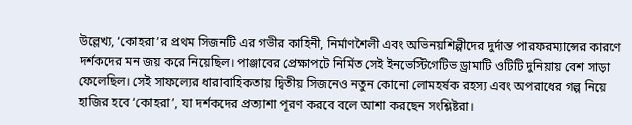উল্লেখ্য, ‘কোহরা’র প্রথম সিজনটি এর গভীর কাহিনী, নির্মাণশৈলী এবং অভিনয়শিল্পীদের দুর্দান্ত পারফরম্যান্সের কারণে দর্শকদের মন জয় করে নিয়েছিল। পাঞ্জাবের প্রেক্ষাপটে নির্মিত সেই ইনভেস্টিগেটিভ ড্রামাটি ওটিটি দুনিয়ায় বেশ সাড়া ফেলেছিল। সেই সাফল্যের ধারাবাহিকতায় দ্বিতীয় সিজনেও নতুন কোনো লোমহর্ষক রহস্য এবং অপরাধের গল্প নিয়ে হাজির হবে ‘কোহরা’, যা দর্শকদের প্রত্যাশা পূরণ করবে বলে আশা করছেন সংশ্লিষ্টরা।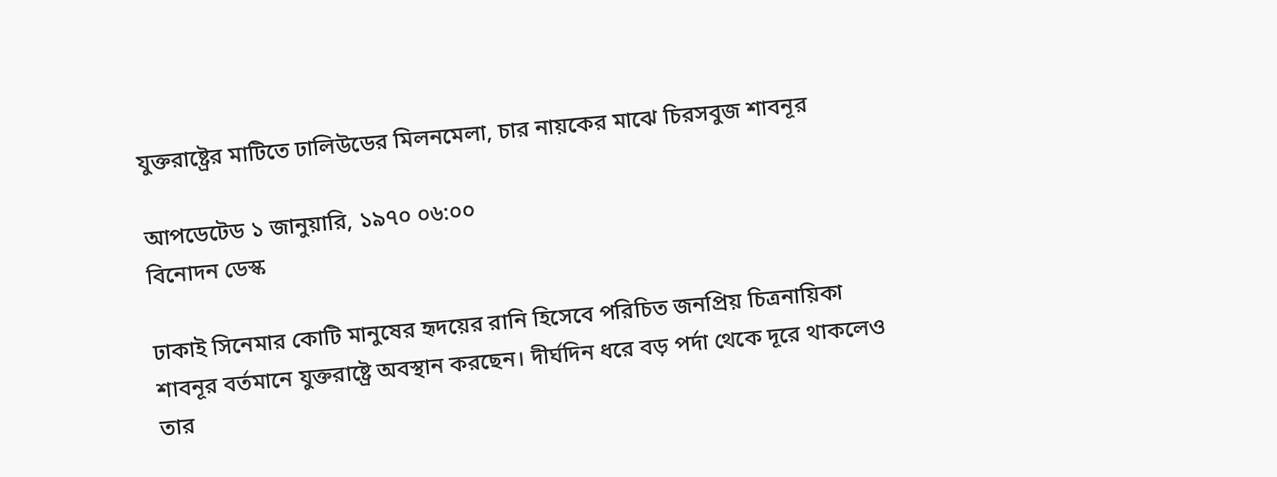যুক্তরাষ্ট্রের মাটিতে ঢালিউডের মিলনমেলা, চার নায়কের মাঝে চিরসবুজ শাবনূর

আপডেটেড ১ জানুয়ারি, ১৯৭০ ০৬:০০
বিনোদন ডেস্ক

ঢাকাই সিনেমার কোটি মানুষের হৃদয়ের রানি হিসেবে পরিচিত জনপ্রিয় চিত্রনায়িকা শাবনূর বর্তমানে যুক্তরাষ্ট্রে অবস্থান করছেন। দীর্ঘদিন ধরে বড় পর্দা থেকে দূরে থাকলেও তার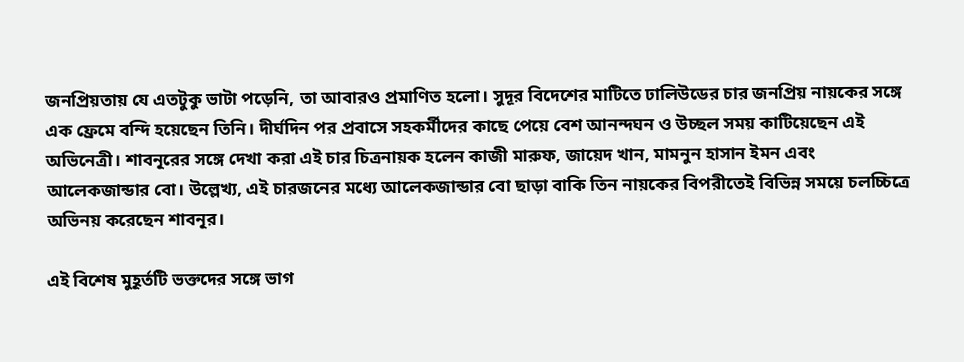জনপ্রিয়তায় যে এতটুকু ভাটা পড়েনি, তা আবারও প্রমাণিত হলো। সুদূর বিদেশের মাটিতে ঢালিউডের চার জনপ্রিয় নায়কের সঙ্গে এক ফ্রেমে বন্দি হয়েছেন তিনি। দীর্ঘদিন পর প্রবাসে সহকর্মীদের কাছে পেয়ে বেশ আনন্দঘন ও উচ্ছল সময় কাটিয়েছেন এই অভিনেত্রী। শাবনূরের সঙ্গে দেখা করা এই চার চিত্রনায়ক হলেন কাজী মারুফ, জায়েদ খান, মামনুন হাসান ইমন এবং আলেকজান্ডার বো। উল্লেখ্য, এই চারজনের মধ্যে আলেকজান্ডার বো ছাড়া বাকি তিন নায়কের বিপরীতেই বিভিন্ন সময়ে চলচ্চিত্রে অভিনয় করেছেন শাবনূর।

এই বিশেষ মুহূর্তটি ভক্তদের সঙ্গে ভাগ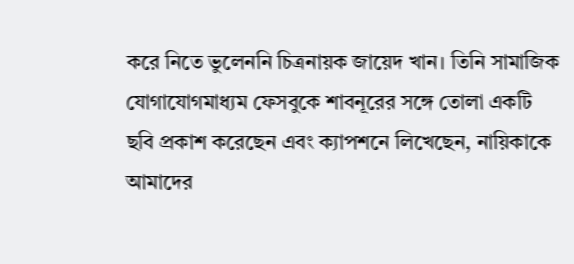করে নিতে ভুলেননি চিত্রনায়ক জায়েদ খান। তিনি সামাজিক যোগাযোগমাধ্যম ফেসবুকে শাবনূরের সঙ্গে তোলা একটি ছবি প্রকাশ করেছেন এবং ক্যাপশনে লিখেছেন, নায়িকাকে আমাদের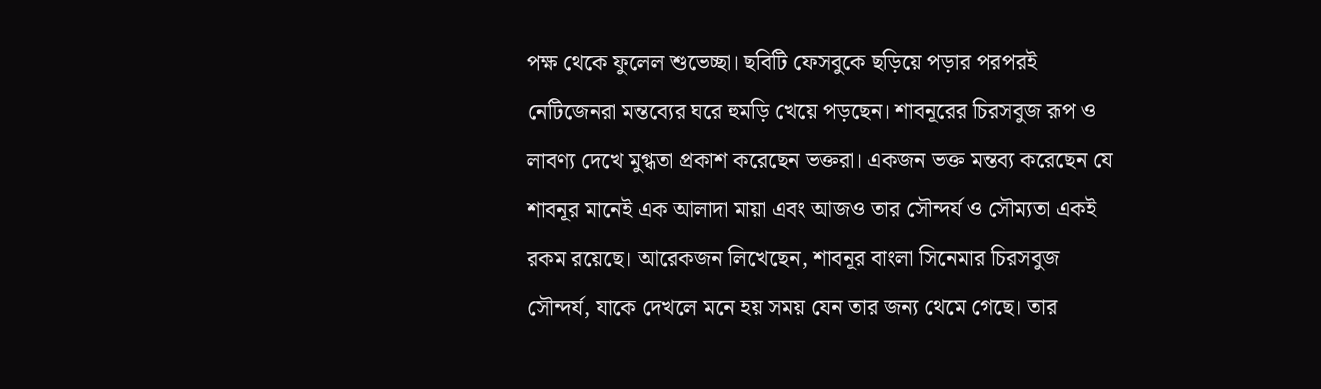পক্ষ থেকে ফুলেল শুভেচ্ছা। ছবিটি ফেসবুকে ছড়িয়ে পড়ার পরপরই নেটিজেনরা মন্তব্যের ঘরে হুমড়ি খেয়ে পড়ছেন। শাবনূরের চিরসবুজ রূপ ও লাবণ্য দেখে মুগ্ধতা প্রকাশ করেছেন ভক্তরা। একজন ভক্ত মন্তব্য করেছেন যে শাবনূর মানেই এক আলাদা মায়া এবং আজও তার সৌন্দর্য ও সৌম্যতা একই রকম রয়েছে। আরেকজন লিখেছেন, শাবনূর বাংলা সিনেমার চিরসবুজ সৌন্দর্য, যাকে দেখলে মনে হয় সময় যেন তার জন্য থেমে গেছে। তার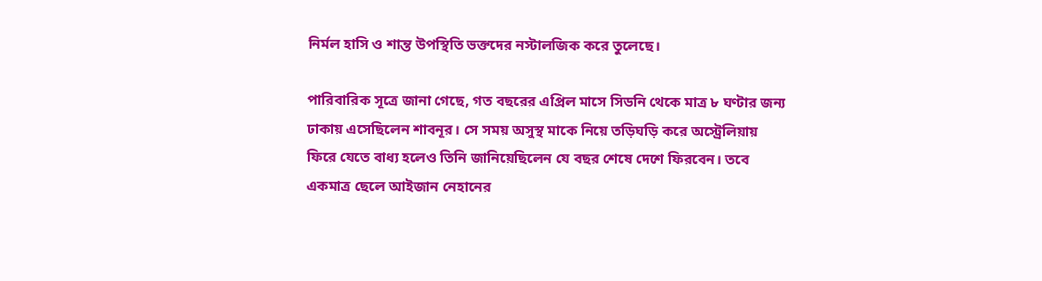নির্মল হাসি ও শান্ত উপস্থিতি ভক্তদের নস্টালজিক করে তুলেছে।

পারিবারিক সূত্রে জানা গেছে, গত বছরের এপ্রিল মাসে সিডনি থেকে মাত্র ৮ ঘণ্টার জন্য ঢাকায় এসেছিলেন শাবনূর। সে সময় অসুস্থ মাকে নিয়ে তড়িঘড়ি করে অস্ট্রেলিয়ায় ফিরে যেতে বাধ্য হলেও তিনি জানিয়েছিলেন যে বছর শেষে দেশে ফিরবেন। তবে একমাত্র ছেলে আইজান নেহানের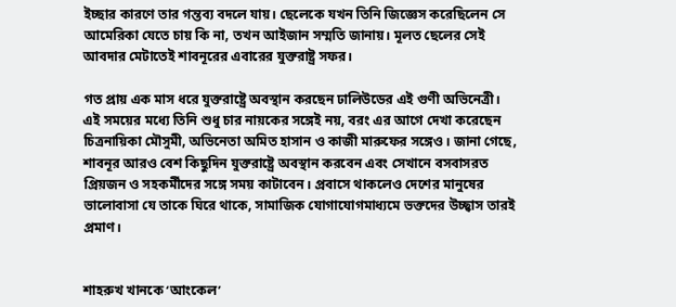ইচ্ছার কারণে তার গন্তব্য বদলে যায়। ছেলেকে যখন তিনি জিজ্ঞেস করেছিলেন সে আমেরিকা যেতে চায় কি না, তখন আইজান সম্মতি জানায়। মূলত ছেলের সেই আবদার মেটাতেই শাবনূরের এবারের যুক্তরাষ্ট্র সফর।

গত প্রায় এক মাস ধরে যুক্তরাষ্ট্রে অবস্থান করছেন ঢালিউডের এই গুণী অভিনেত্রী। এই সময়ের মধ্যে তিনি শুধু চার নায়কের সঙ্গেই নয়, বরং এর আগে দেখা করেছেন চিত্রনায়িকা মৌসুমী, অভিনেতা অমিত হাসান ও কাজী মারুফের সঙ্গেও। জানা গেছে, শাবনূর আরও বেশ কিছুদিন যুক্তরাষ্ট্রে অবস্থান করবেন এবং সেখানে বসবাসরত প্রিয়জন ও সহকর্মীদের সঙ্গে সময় কাটাবেন। প্রবাসে থাকলেও দেশের মানুষের ভালোবাসা যে তাকে ঘিরে থাকে, সামাজিক যোগাযোগমাধ্যমে ভক্তদের উচ্ছ্বাস তারই প্রমাণ।


শাহরুখ খানকে ‘আংকেল’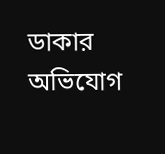ডাকার অভিযোগ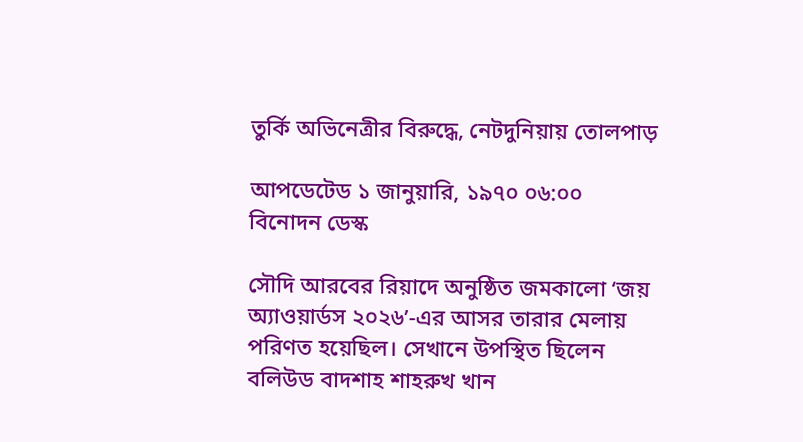তুর্কি অভিনেত্রীর বিরুদ্ধে, নেটদুনিয়ায় তোলপাড়

আপডেটেড ১ জানুয়ারি, ১৯৭০ ০৬:০০
বিনোদন ডেস্ক

সৌদি আরবের রিয়াদে অনুষ্ঠিত জমকালো ‘জয় অ্যাওয়ার্ডস ২০২৬’-এর আসর তারার মেলায় পরিণত হয়েছিল। সেখানে উপস্থিত ছিলেন বলিউড বাদশাহ শাহরুখ খান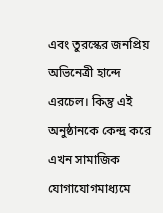এবং তুরস্কের জনপ্রিয় অভিনেত্রী হান্দে এরচেল। কিন্তু এই অনুষ্ঠানকে কেন্দ্র করে এখন সামাজিক যোগাযোগমাধ্যমে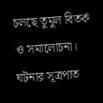চলছে তুমুল বিতর্ক ও সমালোচনা। ঘটনার সূত্রপাত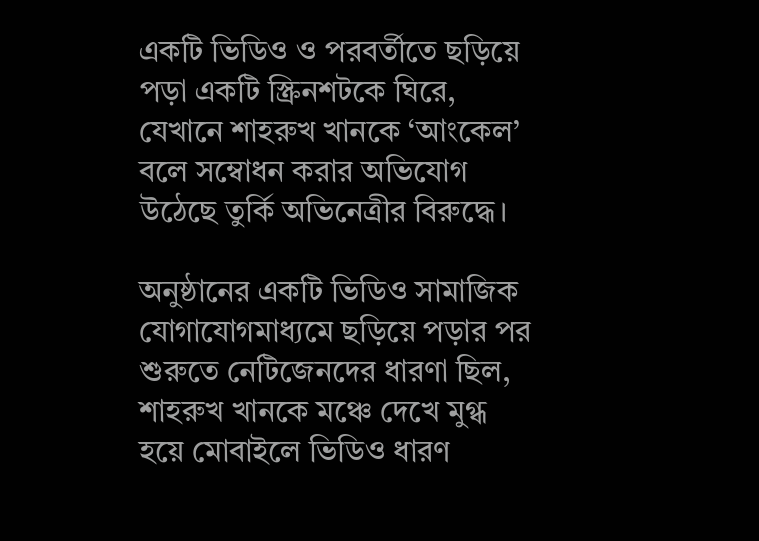একটি ভিডিও ও পরবর্তীতে ছড়িয়ে পড়া একটি স্ক্রিনশটকে ঘিরে, যেখানে শাহরুখ খানকে ‘আংকেল’ বলে সম্বোধন করার অভিযোগ উঠেছে তুর্কি অভিনেত্রীর বিরুদ্ধে।

অনুষ্ঠানের একটি ভিডিও সামাজিক যোগাযোগমাধ্যমে ছড়িয়ে পড়ার পর শুরুতে নেটিজেনদের ধারণা ছিল, শাহরুখ খানকে মঞ্চে দেখে মুগ্ধ হয়ে মোবাইলে ভিডিও ধারণ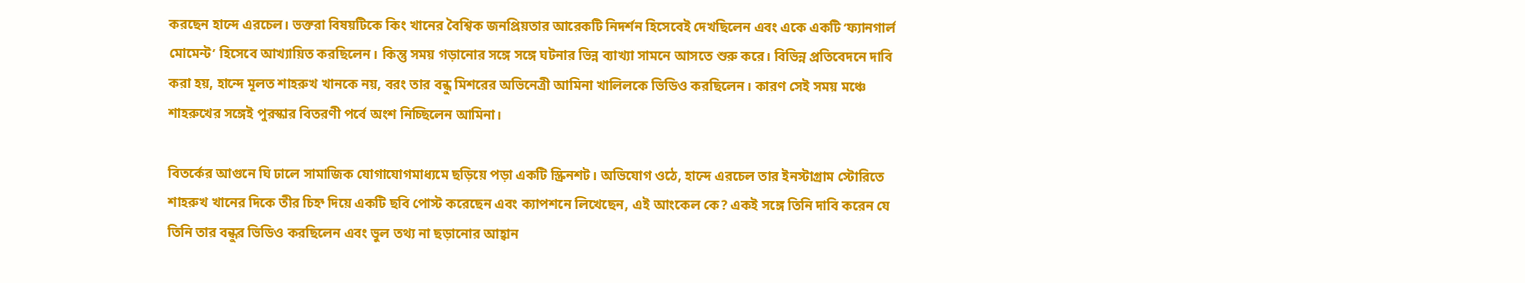করছেন হান্দে এরচেল। ভক্তরা বিষয়টিকে কিং খানের বৈশ্বিক জনপ্রিয়তার আরেকটি নিদর্শন হিসেবেই দেখছিলেন এবং একে একটি ‘ফ্যানগার্ল মোমেন্ট’ হিসেবে আখ্যায়িত করছিলেন। কিন্তু সময় গড়ানোর সঙ্গে সঙ্গে ঘটনার ভিন্ন ব্যাখ্যা সামনে আসতে শুরু করে। বিভিন্ন প্রতিবেদনে দাবি করা হয়, হান্দে মূলত শাহরুখ খানকে নয়, বরং তার বন্ধু মিশরের অভিনেত্রী আমিনা খালিলকে ভিডিও করছিলেন। কারণ সেই সময় মঞ্চে শাহরুখের সঙ্গেই পুরস্কার বিতরণী পর্বে অংশ নিচ্ছিলেন আমিনা।

বিতর্কের আগুনে ঘি ঢালে সামাজিক যোগাযোগমাধ্যমে ছড়িয়ে পড়া একটি স্ক্রিনশট। অভিযোগ ওঠে, হান্দে এরচেল তার ইনস্টাগ্রাম স্টোরিতে শাহরুখ খানের দিকে তীর চিহ্ন দিয়ে একটি ছবি পোস্ট করেছেন এবং ক্যাপশনে লিখেছেন, এই আংকেল কে? একই সঙ্গে তিনি দাবি করেন যে তিনি তার বন্ধুর ভিডিও করছিলেন এবং ভুল তথ্য না ছড়ানোর আহ্বান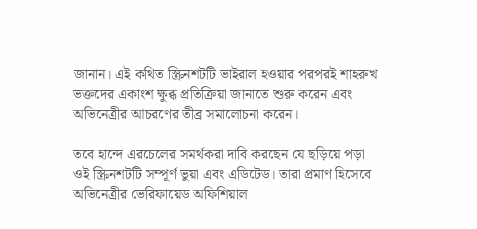জানান। এই কথিত স্ক্রিনশটটি ভাইরাল হওয়ার পরপরই শাহরুখ ভক্তদের একাংশ ক্ষুব্ধ প্রতিক্রিয়া জানাতে শুরু করেন এবং অভিনেত্রীর আচরণের তীব্র সমালোচনা করেন।

তবে হান্দে এরচেলের সমর্থকরা দাবি করছেন যে ছড়িয়ে পড়া ওই স্ক্রিনশটটি সম্পূর্ণ ভুয়া এবং এডিটেড। তারা প্রমাণ হিসেবে অভিনেত্রীর ভেরিফায়েড অফিশিয়াল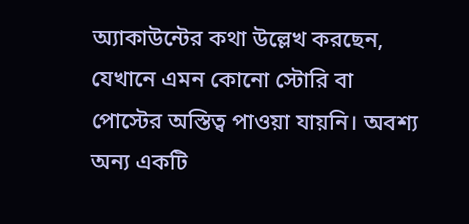অ্যাকাউন্টের কথা উল্লেখ করছেন, যেখানে এমন কোনো স্টোরি বা পোস্টের অস্তিত্ব পাওয়া যায়নি। অবশ্য অন্য একটি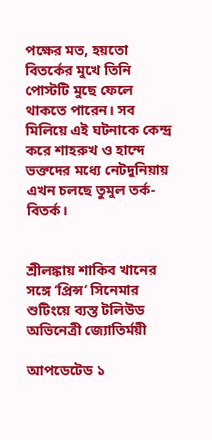পক্ষের মত, হয়তো বিতর্কের মুখে তিনি পোস্টটি মুছে ফেলে থাকতে পারেন। সব মিলিয়ে এই ঘটনাকে কেন্দ্র করে শাহরুখ ও হান্দে ভক্তদের মধ্যে নেটদুনিয়ায় এখন চলছে তুমুল তর্ক-বিতর্ক।


শ্রীলঙ্কায় শাকিব খানের সঙ্গে ‘প্রিন্স’ সিনেমার শুটিংয়ে ব্যস্ত টলিউড অভিনেত্রী জ্যোতির্ময়ী

আপডেটেড ১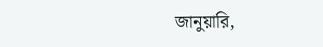জানুয়ারি,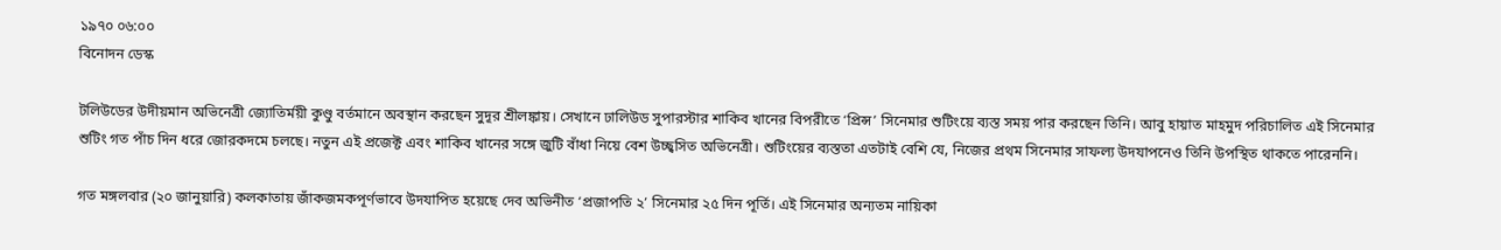১৯৭০ ০৬:০০
বিনোদন ডেস্ক

টলিউডের উদীয়মান অভিনেত্রী জ্যোতির্ময়ী কুণ্ডু বর্তমানে অবস্থান করছেন সুদূর শ্রীলঙ্কায়। সেখানে ঢালিউড সুপারস্টার শাকিব খানের বিপরীতে ‘প্রিন্স’ সিনেমার শুটিংয়ে ব্যস্ত সময় পার করছেন তিনি। আবু হায়াত মাহমুদ পরিচালিত এই সিনেমার শুটিং গত পাঁচ দিন ধরে জোরকদমে চলছে। নতুন এই প্রজেক্ট এবং শাকিব খানের সঙ্গে জুটি বাঁধা নিয়ে বেশ উচ্ছ্বসিত অভিনেত্রী। শুটিংয়ের ব্যস্ততা এতটাই বেশি যে, নিজের প্রথম সিনেমার সাফল্য উদযাপনেও তিনি উপস্থিত থাকতে পারেননি।

গত মঙ্গলবার (২০ জানুয়ারি) কলকাতায় জাঁকজমকপূর্ণভাবে উদযাপিত হয়েছে দেব অভিনীত ‘প্রজাপতি ২’ সিনেমার ২৫ দিন পূর্তি। এই সিনেমার অন্যতম নায়িকা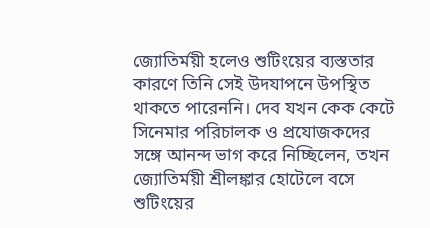জ্যোতির্ময়ী হলেও শুটিংয়ের ব্যস্ততার কারণে তিনি সেই উদযাপনে উপস্থিত থাকতে পারেননি। দেব যখন কেক কেটে সিনেমার পরিচালক ও প্রযোজকদের সঙ্গে আনন্দ ভাগ করে নিচ্ছিলেন, তখন জ্যোতির্ময়ী শ্রীলঙ্কার হোটেলে বসে শুটিংয়ের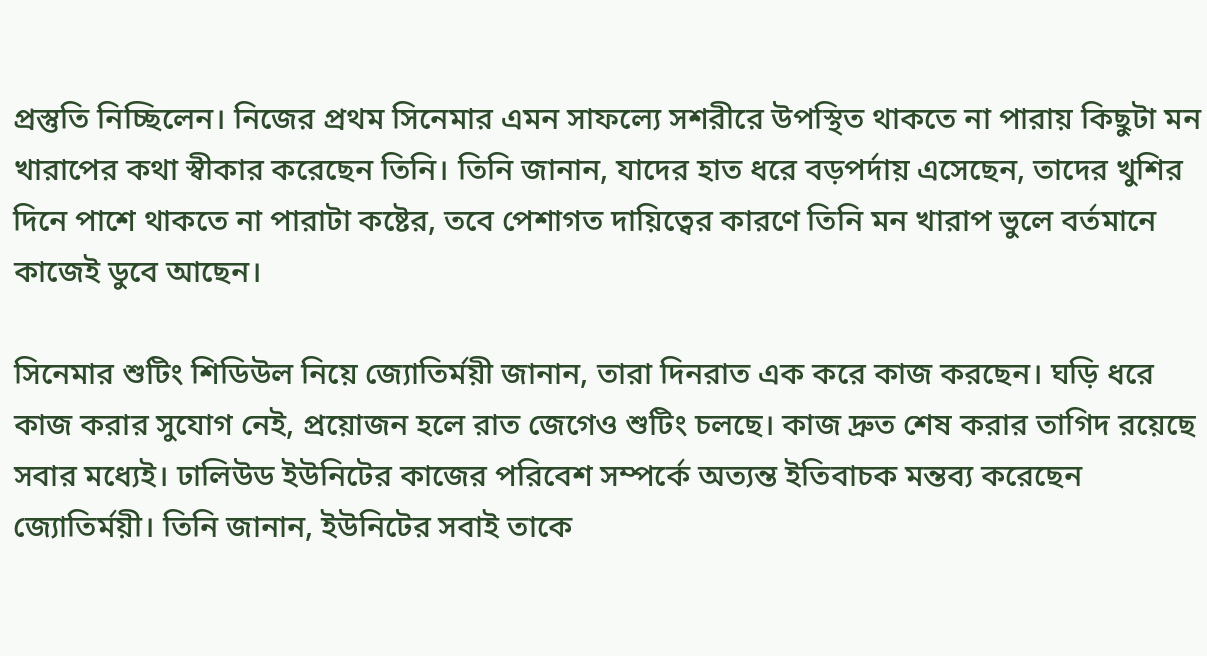প্রস্তুতি নিচ্ছিলেন। নিজের প্রথম সিনেমার এমন সাফল্যে সশরীরে উপস্থিত থাকতে না পারায় কিছুটা মন খারাপের কথা স্বীকার করেছেন তিনি। তিনি জানান, যাদের হাত ধরে বড়পর্দায় এসেছেন, তাদের খুশির দিনে পাশে থাকতে না পারাটা কষ্টের, তবে পেশাগত দায়িত্বের কারণে তিনি মন খারাপ ভুলে বর্তমানে কাজেই ডুবে আছেন।

সিনেমার শুটিং শিডিউল নিয়ে জ্যোতির্ময়ী জানান, তারা দিনরাত এক করে কাজ করছেন। ঘড়ি ধরে কাজ করার সুযোগ নেই, প্রয়োজন হলে রাত জেগেও শুটিং চলছে। কাজ দ্রুত শেষ করার তাগিদ রয়েছে সবার মধ্যেই। ঢালিউড ইউনিটের কাজের পরিবেশ সম্পর্কে অত্যন্ত ইতিবাচক মন্তব্য করেছেন জ্যোতির্ময়ী। তিনি জানান, ইউনিটের সবাই তাকে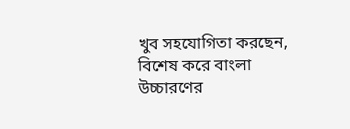খুব সহযোগিতা করছেন, বিশেষ করে বাংলা উচ্চারণের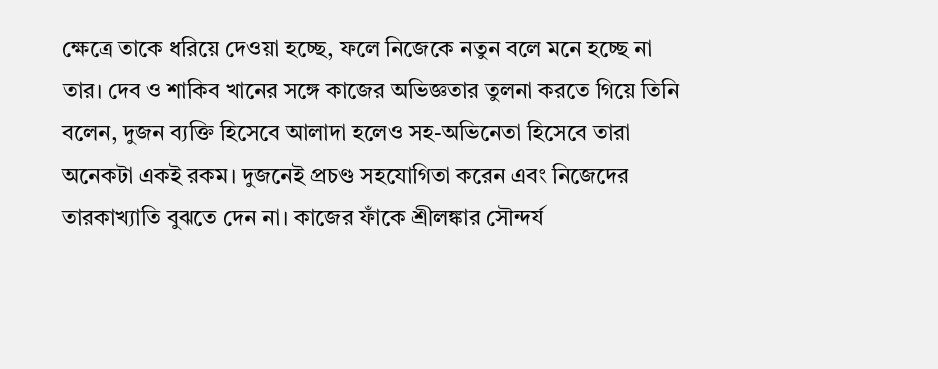ক্ষেত্রে তাকে ধরিয়ে দেওয়া হচ্ছে, ফলে নিজেকে নতুন বলে মনে হচ্ছে না তার। দেব ও শাকিব খানের সঙ্গে কাজের অভিজ্ঞতার তুলনা করতে গিয়ে তিনি বলেন, দুজন ব্যক্তি হিসেবে আলাদা হলেও সহ-অভিনেতা হিসেবে তারা অনেকটা একই রকম। দুজনেই প্রচণ্ড সহযোগিতা করেন এবং নিজেদের তারকাখ্যাতি বুঝতে দেন না। কাজের ফাঁকে শ্রীলঙ্কার সৌন্দর্য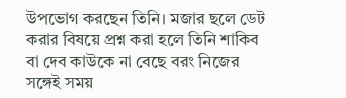উপভোগ করছেন তিনি। মজার ছলে ডেট করার বিষয়ে প্রশ্ন করা হলে তিনি শাকিব বা দেব কাউকে না বেছে বরং নিজের সঙ্গেই সময়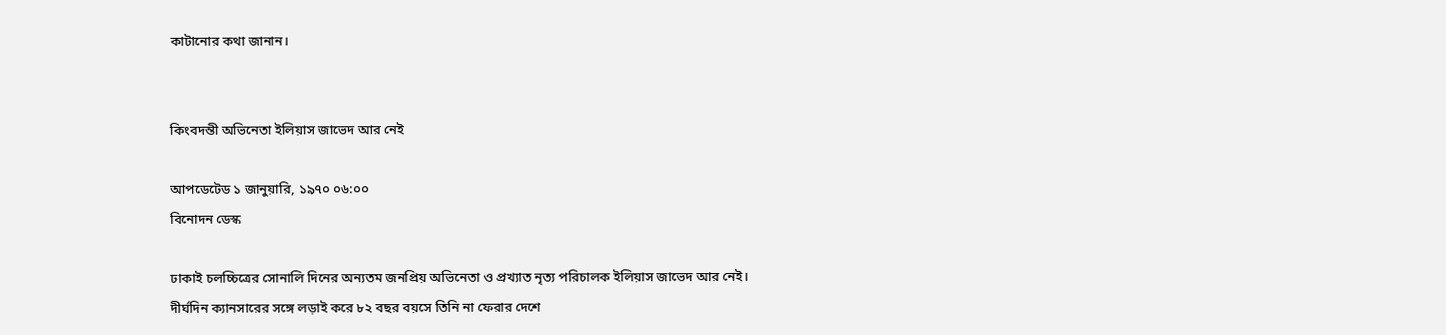কাটানোর কথা জানান।


কিংবদন্তী অভিনেতা ইলিয়াস জাভেদ আর নেই

আপডেটেড ১ জানুয়ারি, ১৯৭০ ০৬:০০
বিনোদন ডেস্ক

ঢাকাই চলচ্চিত্রের সোনালি দিনের অন্যতম জনপ্রিয় অভিনেতা ও প্রখ্যাত নৃত্য পরিচালক ইলিয়াস জাভেদ আর নেই। দীর্ঘদিন ক্যানসারের সঙ্গে লড়াই করে ৮২ বছর বয়সে তিনি না ফেরার দেশে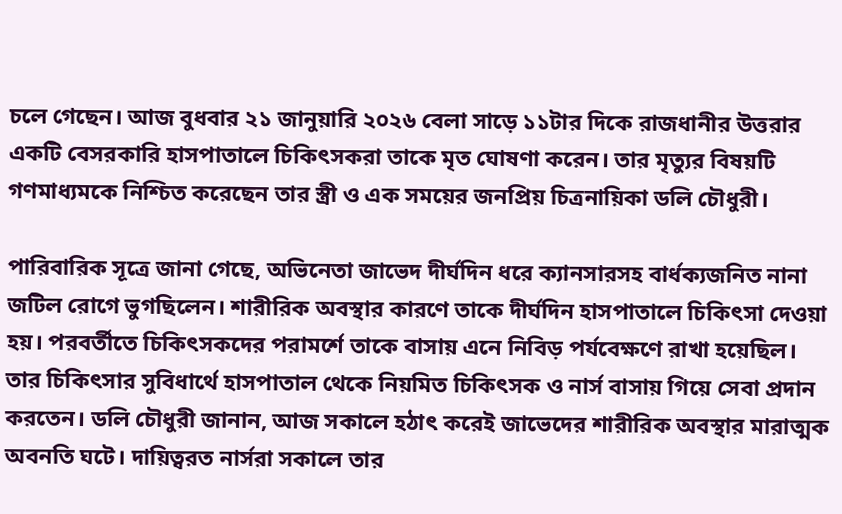চলে গেছেন। আজ বুধবার ২১ জানুয়ারি ২০২৬ বেলা সাড়ে ১১টার দিকে রাজধানীর উত্তরার একটি বেসরকারি হাসপাতালে চিকিৎসকরা তাকে মৃত ঘোষণা করেন। তার মৃত্যুর বিষয়টি গণমাধ্যমকে নিশ্চিত করেছেন তার স্ত্রী ও এক সময়ের জনপ্রিয় চিত্রনায়িকা ডলি চৌধুরী।

পারিবারিক সূত্রে জানা গেছে, অভিনেতা জাভেদ দীর্ঘদিন ধরে ক্যানসারসহ বার্ধক্যজনিত নানা জটিল রোগে ভুগছিলেন। শারীরিক অবস্থার কারণে তাকে দীর্ঘদিন হাসপাতালে চিকিৎসা দেওয়া হয়। পরবর্তীতে চিকিৎসকদের পরামর্শে তাকে বাসায় এনে নিবিড় পর্যবেক্ষণে রাখা হয়েছিল। তার চিকিৎসার সুবিধার্থে হাসপাতাল থেকে নিয়মিত চিকিৎসক ও নার্স বাসায় গিয়ে সেবা প্রদান করতেন। ডলি চৌধুরী জানান, আজ সকালে হঠাৎ করেই জাভেদের শারীরিক অবস্থার মারাত্মক অবনতি ঘটে। দায়িত্বরত নার্সরা সকালে তার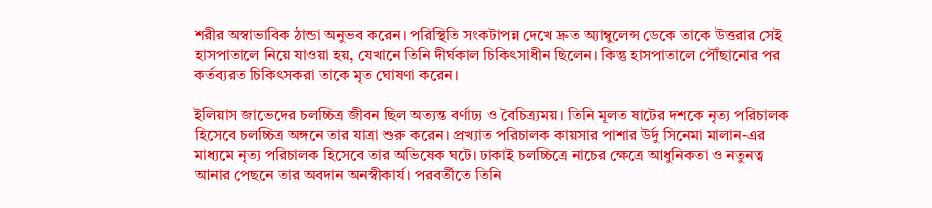শরীর অস্বাভাবিক ঠান্ডা অনুভব করেন। পরিস্থিতি সংকটাপন্ন দেখে দ্রুত অ্যাম্বুলেন্স ডেকে তাকে উত্তরার সেই হাসপাতালে নিয়ে যাওয়া হয়, যেখানে তিনি দীর্ঘকাল চিকিৎসাধীন ছিলেন। কিন্তু হাসপাতালে পৌঁছানোর পর কর্তব্যরত চিকিৎসকরা তাকে মৃত ঘোষণা করেন।

ইলিয়াস জাভেদের চলচ্চিত্র জীবন ছিল অত্যন্ত বর্ণাঢ্য ও বৈচিত্র্যময়। তিনি মূলত ষাটের দশকে নৃত্য পরিচালক হিসেবে চলচ্চিত্র অঙ্গনে তার যাত্রা শুরু করেন। প্রখ্যাত পরিচালক কায়সার পাশার উর্দু সিনেমা মালান-এর মাধ্যমে নৃত্য পরিচালক হিসেবে তার অভিষেক ঘটে। ঢাকাই চলচ্চিত্রে নাচের ক্ষেত্রে আধুনিকতা ও নতুনত্ব আনার পেছনে তার অবদান অনস্বীকার্য। পরবর্তীতে তিনি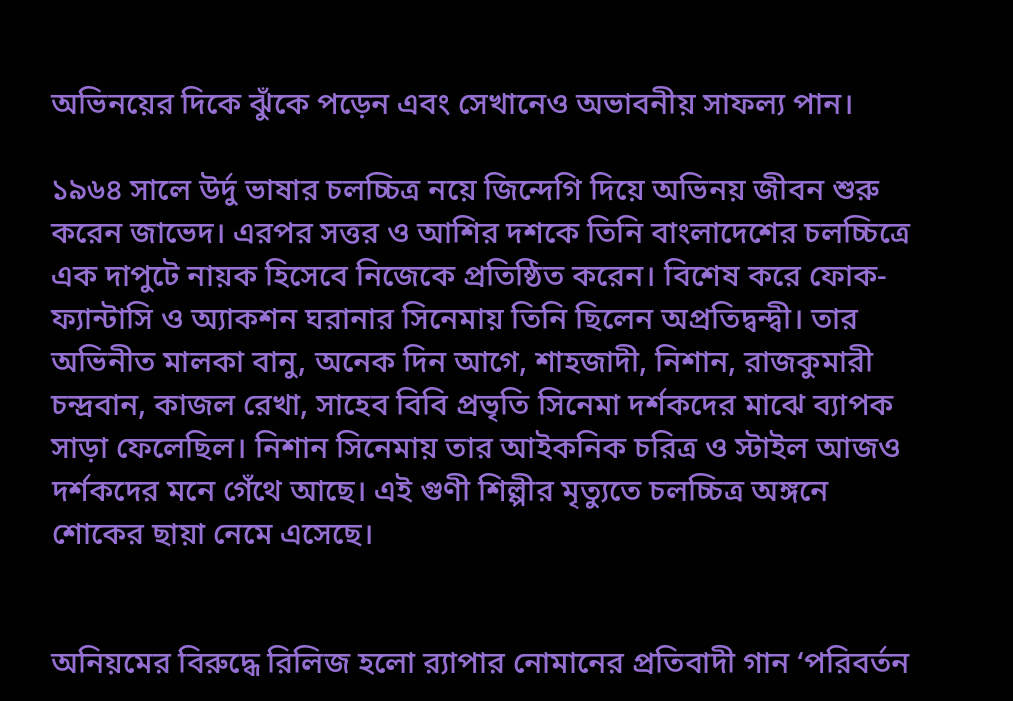অভিনয়ের দিকে ঝুঁকে পড়েন এবং সেখানেও অভাবনীয় সাফল্য পান।

১৯৬৪ সালে উর্দু ভাষার চলচ্চিত্র নয়ে জিন্দেগি দিয়ে অভিনয় জীবন শুরু করেন জাভেদ। এরপর সত্তর ও আশির দশকে তিনি বাংলাদেশের চলচ্চিত্রে এক দাপুটে নায়ক হিসেবে নিজেকে প্রতিষ্ঠিত করেন। বিশেষ করে ফোক-ফ্যান্টাসি ও অ্যাকশন ঘরানার সিনেমায় তিনি ছিলেন অপ্রতিদ্বন্দ্বী। তার অভিনীত মালকা বানু, অনেক দিন আগে, শাহজাদী, নিশান, রাজকুমারী চন্দ্রবান, কাজল রেখা, সাহেব বিবি প্রভৃতি সিনেমা দর্শকদের মাঝে ব্যাপক সাড়া ফেলেছিল। নিশান সিনেমায় তার আইকনিক চরিত্র ও স্টাইল আজও দর্শকদের মনে গেঁথে আছে। এই গুণী শিল্পীর মৃত্যুতে চলচ্চিত্র অঙ্গনে শোকের ছায়া নেমে এসেছে।


অনিয়মের বিরুদ্ধে রিলিজ হলো র‍্যাপার নোমানের প্রতিবাদী গান ‘পরিবর্তন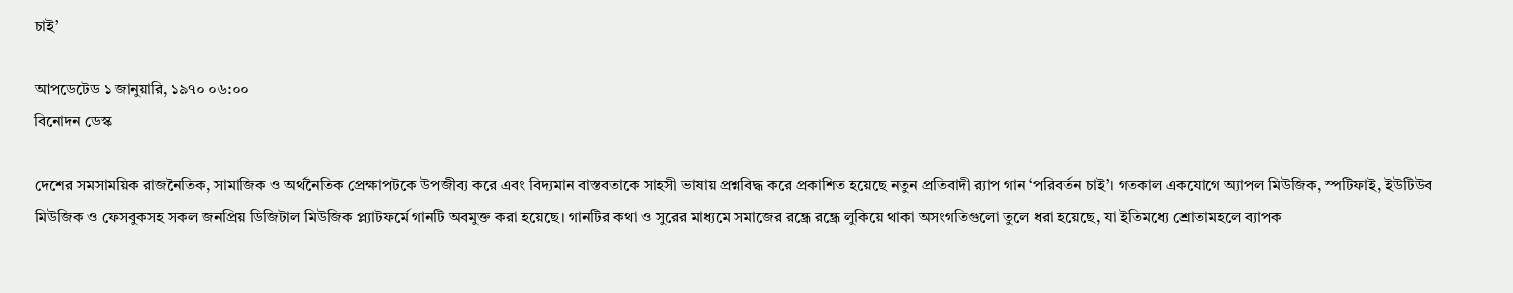চাই’

আপডেটেড ১ জানুয়ারি, ১৯৭০ ০৬:০০
বিনোদন ডেস্ক

দেশের সমসাময়িক রাজনৈতিক, সামাজিক ও অর্থনৈতিক প্রেক্ষাপটকে উপজীব্য করে এবং বিদ্যমান বাস্তবতাকে সাহসী ভাষায় প্রশ্নবিদ্ধ করে প্রকাশিত হয়েছে নতুন প্রতিবাদী র‍্যাপ গান ‘পরিবর্তন চাই’। গতকাল একযোগে অ্যাপল মিউজিক, স্পটিফাই, ইউটিউব মিউজিক ও ফেসবুকসহ সকল জনপ্রিয় ডিজিটাল মিউজিক প্ল্যাটফর্মে গানটি অবমুক্ত করা হয়েছে। গানটির কথা ও সুরের মাধ্যমে সমাজের রন্ধ্রে রন্ধ্রে লুকিয়ে থাকা অসংগতিগুলো তুলে ধরা হয়েছে, যা ইতিমধ্যে শ্রোতামহলে ব্যাপক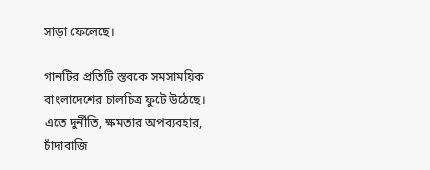সাড়া ফেলেছে।

গানটির প্রতিটি স্তবকে সমসাময়িক বাংলাদেশের চালচিত্র ফুটে উঠেছে। এতে দুর্নীতি, ক্ষমতার অপব্যবহার, চাঁদাবাজি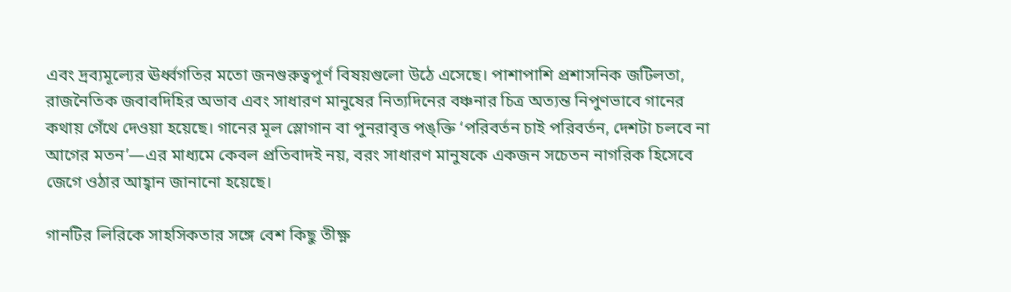এবং দ্রব্যমূল্যের ঊর্ধ্বগতির মতো জনগুরুত্বপূর্ণ বিষয়গুলো উঠে এসেছে। পাশাপাশি প্রশাসনিক জটিলতা, রাজনৈতিক জবাবদিহির অভাব এবং সাধারণ মানুষের নিত্যদিনের বঞ্চনার চিত্র অত্যন্ত নিপুণভাবে গানের কথায় গেঁথে দেওয়া হয়েছে। গানের মূল স্লোগান বা পুনরাবৃত্ত পঙ্‌ক্তি ‘পরিবর্তন চাই পরিবর্তন, দেশটা চলবে না আগের মতন’—এর মাধ্যমে কেবল প্রতিবাদই নয়, বরং সাধারণ মানুষকে একজন সচেতন নাগরিক হিসেবে জেগে ওঠার আহ্বান জানানো হয়েছে।

গানটির লিরিকে সাহসিকতার সঙ্গে বেশ কিছু তীক্ষ্ণ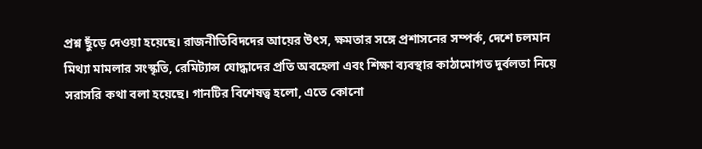প্রশ্ন ছুঁড়ে দেওয়া হয়েছে। রাজনীতিবিদদের আয়ের উৎস, ক্ষমতার সঙ্গে প্রশাসনের সম্পর্ক, দেশে চলমান মিথ্যা মামলার সংস্কৃতি, রেমিট্যান্স যোদ্ধাদের প্রতি অবহেলা এবং শিক্ষা ব্যবস্থার কাঠামোগত দুর্বলতা নিয়ে সরাসরি কথা বলা হয়েছে। গানটির বিশেষত্ব হলো, এতে কোনো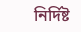নির্দিষ্ট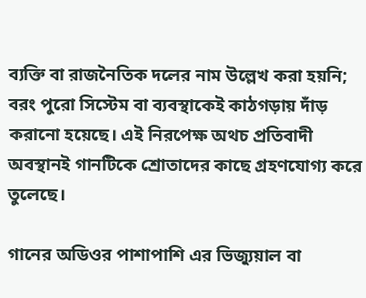ব্যক্তি বা রাজনৈতিক দলের নাম উল্লেখ করা হয়নি; বরং পুরো সিস্টেম বা ব্যবস্থাকেই কাঠগড়ায় দাঁড় করানো হয়েছে। এই নিরপেক্ষ অথচ প্রতিবাদী অবস্থানই গানটিকে শ্রোতাদের কাছে গ্রহণযোগ্য করে তুলেছে।

গানের অডিওর পাশাপাশি এর ভিজ্যুয়াল বা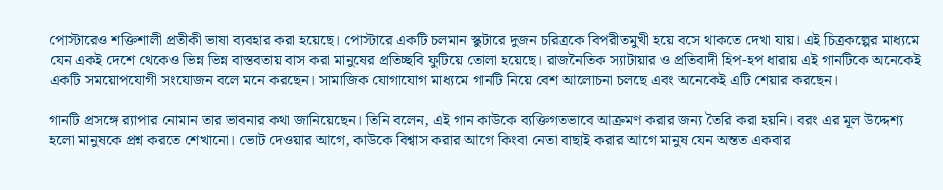পোস্টারেও শক্তিশালী প্রতীকী ভাষা ব্যবহার করা হয়েছে। পোস্টারে একটি চলমান স্কুটারে দুজন চরিত্রকে বিপরীতমুখী হয়ে বসে থাকতে দেখা যায়। এই চিত্রকল্পের মাধ্যমে যেন একই দেশে থেকেও ভিন্ন ভিন্ন বাস্তবতায় বাস করা মানুষের প্রতিচ্ছবি ফুটিয়ে তোলা হয়েছে। রাজনৈতিক স্যাটায়ার ও প্রতিবাদী হিপ-হপ ধারায় এই গানটিকে অনেকেই একটি সময়োপযোগী সংযোজন বলে মনে করছেন। সামাজিক যোগাযোগ মাধ্যমে গানটি নিয়ে বেশ আলোচনা চলছে এবং অনেকেই এটি শেয়ার করছেন।

গানটি প্রসঙ্গে র‍্যাপার নোমান তার ভাবনার কথা জানিয়েছেন। তিনি বলেন, এই গান কাউকে ব্যক্তিগতভাবে আক্রমণ করার জন্য তৈরি করা হয়নি। বরং এর মূল উদ্দেশ্য হলো মানুষকে প্রশ্ন করতে শেখানো। ভোট দেওয়ার আগে, কাউকে বিশ্বাস করার আগে কিংবা নেতা বাছাই করার আগে মানুষ যেন অন্তত একবার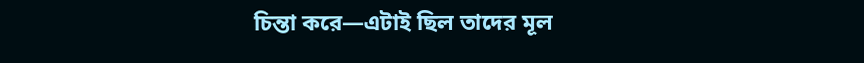চিন্তা করে—এটাই ছিল তাদের মূল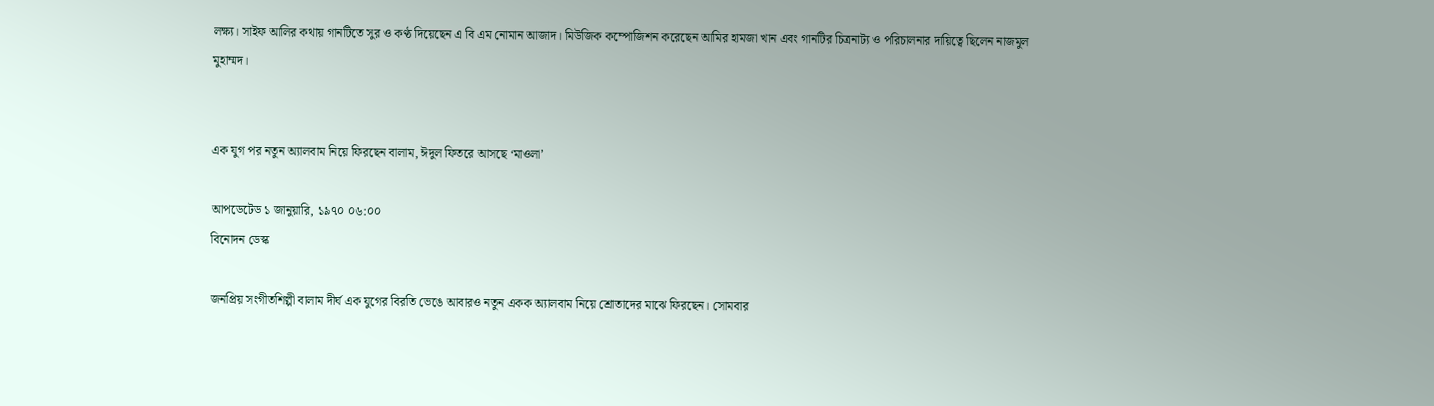লক্ষ্য। সাইফ আলির কথায় গানটিতে সুর ও কণ্ঠ দিয়েছেন এ বি এম নোমান আজাদ। মিউজিক কম্পোজিশন করেছেন আমির হামজা খান এবং গানটির চিত্রনাট্য ও পরিচালনার দায়িত্বে ছিলেন নাজমুল মুহাম্মদ।


এক যুগ পর নতুন অ্যালবাম নিয়ে ফিরছেন বালাম, ঈদুল ফিতরে আসছে ‘মাওলা’

আপডেটেড ১ জানুয়ারি, ১৯৭০ ০৬:০০
বিনোদন ডেস্ক

জনপ্রিয় সংগীতশিল্পী বালাম দীর্ঘ এক যুগের বিরতি ভেঙে আবারও নতুন একক অ্যালবাম নিয়ে শ্রোতাদের মাঝে ফিরছেন। সোমবার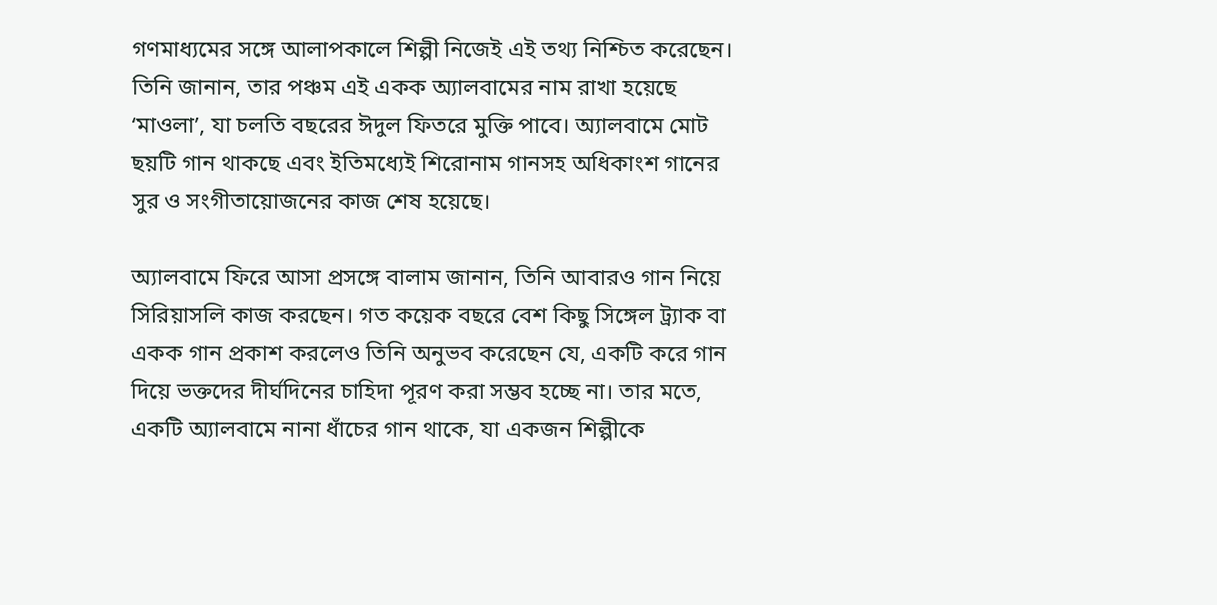গণমাধ্যমের সঙ্গে আলাপকালে শিল্পী নিজেই এই তথ্য নিশ্চিত করেছেন। তিনি জানান, তার পঞ্চম এই একক অ্যালবামের নাম রাখা হয়েছে ‘মাওলা’, যা চলতি বছরের ঈদুল ফিতরে মুক্তি পাবে। অ্যালবামে মোট ছয়টি গান থাকছে এবং ইতিমধ্যেই শিরোনাম গানসহ অধিকাংশ গানের সুর ও সংগীতায়োজনের কাজ শেষ হয়েছে।

অ্যালবামে ফিরে আসা প্রসঙ্গে বালাম জানান, তিনি আবারও গান নিয়ে সিরিয়াসলি কাজ করছেন। গত কয়েক বছরে বেশ কিছু সিঙ্গেল ট্র্যাক বা একক গান প্রকাশ করলেও তিনি অনুভব করেছেন যে, একটি করে গান দিয়ে ভক্তদের দীর্ঘদিনের চাহিদা পূরণ করা সম্ভব হচ্ছে না। তার মতে, একটি অ্যালবামে নানা ধাঁচের গান থাকে, যা একজন শিল্পীকে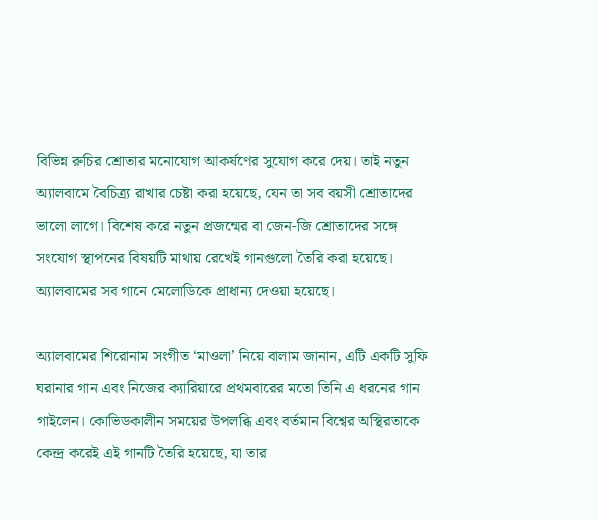বিভিন্ন রুচির শ্রোতার মনোযোগ আকর্ষণের সুযোগ করে দেয়। তাই নতুন অ্যালবামে বৈচিত্র্য রাখার চেষ্টা করা হয়েছে, যেন তা সব বয়সী শ্রোতাদের ভালো লাগে। বিশেষ করে নতুন প্রজন্মের বা জেন-জি শ্রোতাদের সঙ্গে সংযোগ স্থাপনের বিষয়টি মাথায় রেখেই গানগুলো তৈরি করা হয়েছে। অ্যালবামের সব গানে মেলোডিকে প্রাধান্য দেওয়া হয়েছে।

অ্যালবামের শিরোনাম সংগীত ‘মাওলা’ নিয়ে বালাম জানান, এটি একটি সুফি ঘরানার গান এবং নিজের ক্যারিয়ারে প্রথমবারের মতো তিনি এ ধরনের গান গাইলেন। কোভিডকালীন সময়ের উপলব্ধি এবং বর্তমান বিশ্বের অস্থিরতাকে কেন্দ্র করেই এই গানটি তৈরি হয়েছে, যা তার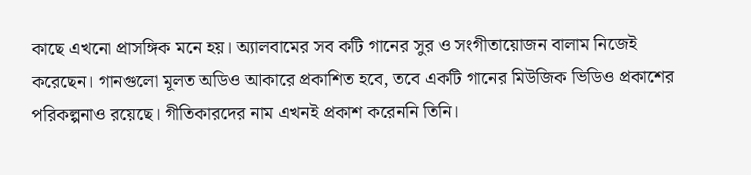কাছে এখনো প্রাসঙ্গিক মনে হয়। অ্যালবামের সব কটি গানের সুর ও সংগীতায়োজন বালাম নিজেই করেছেন। গানগুলো মূলত অডিও আকারে প্রকাশিত হবে, তবে একটি গানের মিউজিক ভিডিও প্রকাশের পরিকল্পনাও রয়েছে। গীতিকারদের নাম এখনই প্রকাশ করেননি তিনি।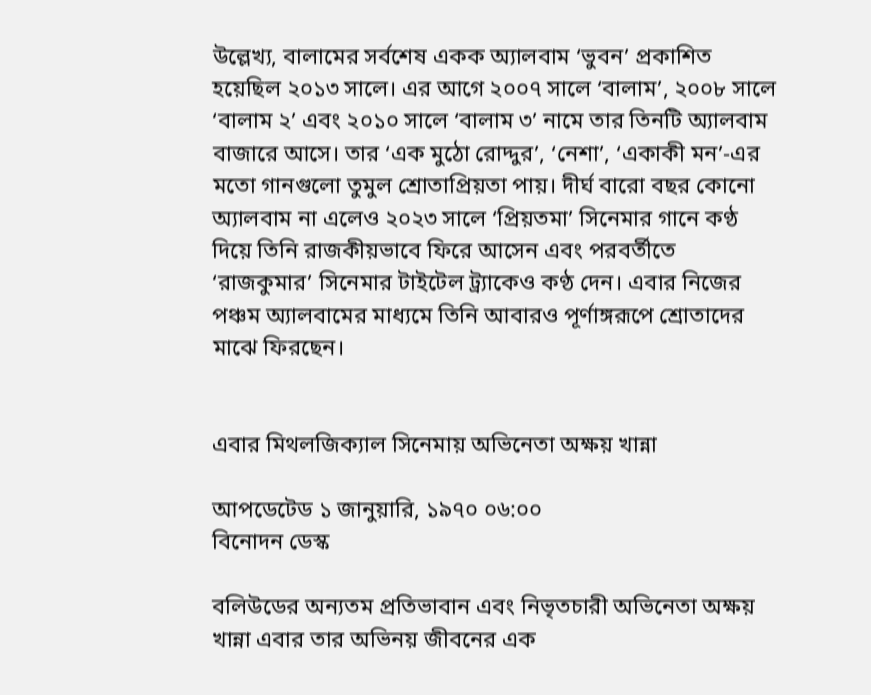উল্লেখ্য, বালামের সর্বশেষ একক অ্যালবাম ‘ভুবন’ প্রকাশিত হয়েছিল ২০১৩ সালে। এর আগে ২০০৭ সালে ‘বালাম’, ২০০৮ সালে ‘বালাম ২’ এবং ২০১০ সালে ‘বালাম ৩’ নামে তার তিনটি অ্যালবাম বাজারে আসে। তার ‘এক মুঠো রোদ্দুর’, ‘নেশা’, ‘একাকী মন’-এর মতো গানগুলো তুমুল শ্রোতাপ্রিয়তা পায়। দীর্ঘ বারো বছর কোনো অ্যালবাম না এলেও ২০২৩ সালে ‘প্রিয়তমা’ সিনেমার গানে কণ্ঠ দিয়ে তিনি রাজকীয়ভাবে ফিরে আসেন এবং পরবর্তীতে ‘রাজকুমার’ সিনেমার টাইটেল ট্র্যাকেও কণ্ঠ দেন। এবার নিজের পঞ্চম অ্যালবামের মাধ্যমে তিনি আবারও পূর্ণাঙ্গরূপে শ্রোতাদের মাঝে ফিরছেন।


এবার মিথলজিক্যাল সিনেমায় অভিনেতা অক্ষয় খান্না

আপডেটেড ১ জানুয়ারি, ১৯৭০ ০৬:০০
বিনোদন ডেস্ক

বলিউডের অন্যতম প্রতিভাবান এবং নিভৃতচারী অভিনেতা অক্ষয় খান্না এবার তার অভিনয় জীবনের এক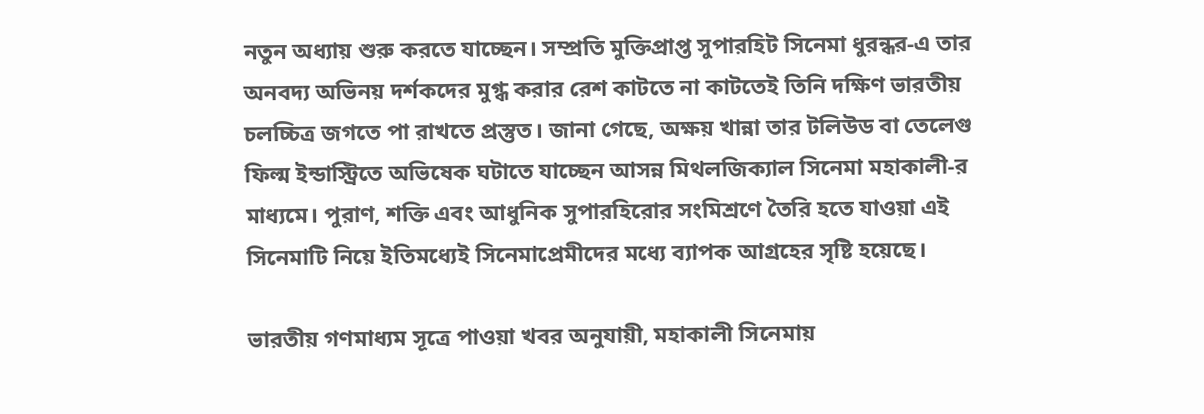নতুন অধ্যায় শুরু করতে যাচ্ছেন। সম্প্রতি মুক্তিপ্রাপ্ত সুপারহিট সিনেমা ধুরন্ধর-এ তার অনবদ্য অভিনয় দর্শকদের মুগ্ধ করার রেশ কাটতে না কাটতেই তিনি দক্ষিণ ভারতীয় চলচ্চিত্র জগতে পা রাখতে প্রস্তুত। জানা গেছে, অক্ষয় খান্না তার টলিউড বা তেলেগু ফিল্ম ইন্ডাস্ট্রিতে অভিষেক ঘটাতে যাচ্ছেন আসন্ন মিথলজিক্যাল সিনেমা মহাকালী-র মাধ্যমে। পুরাণ, শক্তি এবং আধুনিক সুপারহিরোর সংমিশ্রণে তৈরি হতে যাওয়া এই সিনেমাটি নিয়ে ইতিমধ্যেই সিনেমাপ্রেমীদের মধ্যে ব্যাপক আগ্রহের সৃষ্টি হয়েছে।

ভারতীয় গণমাধ্যম সূত্রে পাওয়া খবর অনুযায়ী, মহাকালী সিনেমায়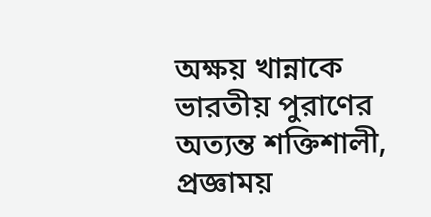অক্ষয় খান্নাকে ভারতীয় পুরাণের অত্যন্ত শক্তিশালী, প্রজ্ঞাময়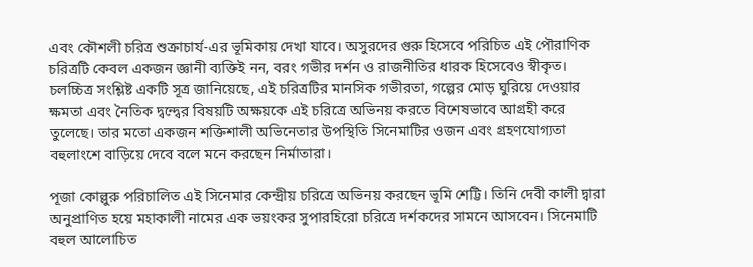এবং কৌশলী চরিত্র শুক্রাচার্য-এর ভূমিকায় দেখা যাবে। অসুরদের গুরু হিসেবে পরিচিত এই পৌরাণিক চরিত্রটি কেবল একজন জ্ঞানী ব্যক্তিই নন, বরং গভীর দর্শন ও রাজনীতির ধারক হিসেবেও স্বীকৃত। চলচ্চিত্র সংশ্লিষ্ট একটি সূত্র জানিয়েছে, এই চরিত্রটির মানসিক গভীরতা, গল্পের মোড় ঘুরিয়ে দেওয়ার ক্ষমতা এবং নৈতিক দ্বন্দ্বের বিষয়টি অক্ষয়কে এই চরিত্রে অভিনয় করতে বিশেষভাবে আগ্রহী করে তুলেছে। তার মতো একজন শক্তিশালী অভিনেতার উপস্থিতি সিনেমাটির ওজন এবং গ্রহণযোগ্যতা বহুলাংশে বাড়িয়ে দেবে বলে মনে করছেন নির্মাতারা।

পূজা কোল্লুরু পরিচালিত এই সিনেমার কেন্দ্রীয় চরিত্রে অভিনয় করছেন ভূমি শেট্টি। তিনি দেবী কালী দ্বারা অনুপ্রাণিত হয়ে মহাকালী নামের এক ভয়ংকর সুপারহিরো চরিত্রে দর্শকদের সামনে আসবেন। সিনেমাটি বহুল আলোচিত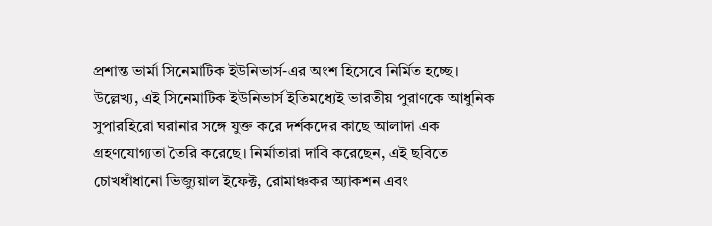প্রশান্ত ভার্মা সিনেমাটিক ইউনিভার্স-এর অংশ হিসেবে নির্মিত হচ্ছে। উল্লেখ্য, এই সিনেমাটিক ইউনিভার্স ইতিমধ্যেই ভারতীয় পুরাণকে আধুনিক সুপারহিরো ঘরানার সঙ্গে যুক্ত করে দর্শকদের কাছে আলাদা এক গ্রহণযোগ্যতা তৈরি করেছে। নির্মাতারা দাবি করেছেন, এই ছবিতে চোখধাঁধানো ভিজ্যুয়াল ইফেক্ট, রোমাঞ্চকর অ্যাকশন এবং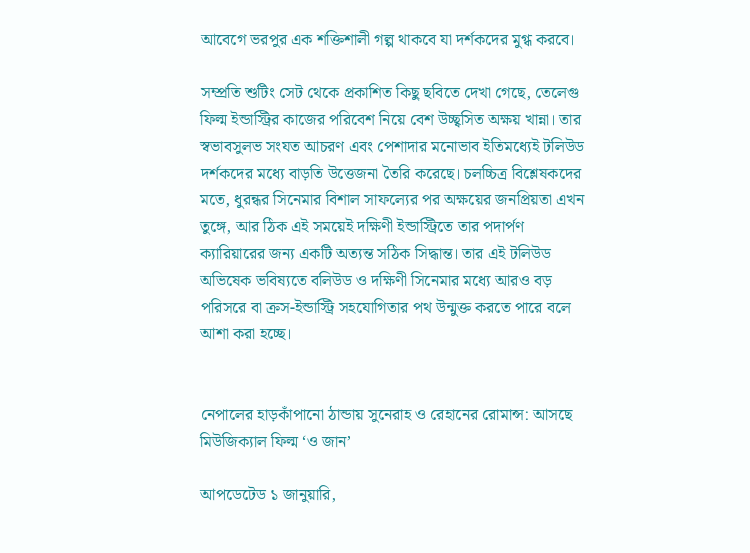আবেগে ভরপুর এক শক্তিশালী গল্প থাকবে যা দর্শকদের মুগ্ধ করবে।

সম্প্রতি শুটিং সেট থেকে প্রকাশিত কিছু ছবিতে দেখা গেছে, তেলেগু ফিল্ম ইন্ডাস্ট্রির কাজের পরিবেশ নিয়ে বেশ উচ্ছ্বসিত অক্ষয় খান্না। তার স্বভাবসুলভ সংযত আচরণ এবং পেশাদার মনোভাব ইতিমধ্যেই টলিউড দর্শকদের মধ্যে বাড়তি উত্তেজনা তৈরি করেছে। চলচ্চিত্র বিশ্লেষকদের মতে, ধুরন্ধর সিনেমার বিশাল সাফল্যের পর অক্ষয়ের জনপ্রিয়তা এখন তুঙ্গে, আর ঠিক এই সময়েই দক্ষিণী ইন্ডাস্ট্রিতে তার পদার্পণ ক্যারিয়ারের জন্য একটি অত্যন্ত সঠিক সিদ্ধান্ত। তার এই টলিউড অভিষেক ভবিষ্যতে বলিউড ও দক্ষিণী সিনেমার মধ্যে আরও বড় পরিসরে বা ক্রস-ইন্ডাস্ট্রি সহযোগিতার পথ উন্মুক্ত করতে পারে বলে আশা করা হচ্ছে।


নেপালের হাড়কাঁপানো ঠান্ডায় সুনেরাহ ও রেহানের রোমান্স: আসছে মিউজিক্যাল ফিল্ম ‘ও জান’

আপডেটেড ১ জানুয়ারি,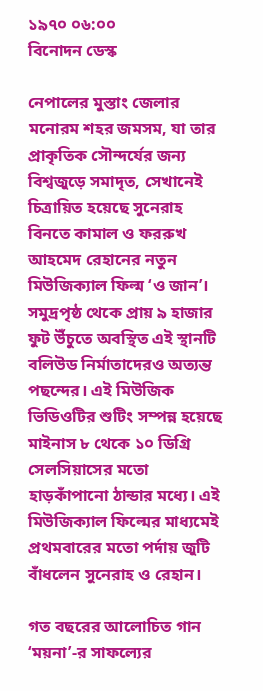১৯৭০ ০৬:০০
বিনোদন ডেস্ক

নেপালের মুস্তাং জেলার মনোরম শহর জমসম, যা তার প্রাকৃতিক সৌন্দর্যের জন্য বিশ্বজুড়ে সমাদৃত, সেখানেই চিত্রায়িত হয়েছে সুনেরাহ বিনতে কামাল ও ফররুখ আহমেদ রেহানের নতুন মিউজিক্যাল ফিল্ম ‘ও জান’। সমুদ্রপৃষ্ঠ থেকে প্রায় ৯ হাজার ফুট উঁচুতে অবস্থিত এই স্থানটি বলিউড নির্মাতাদেরও অত্যন্ত পছন্দের। এই মিউজিক ভিডিওটির শুটিং সম্পন্ন হয়েছে মাইনাস ৮ থেকে ১০ ডিগ্রি সেলসিয়াসের মতো হাড়কাঁপানো ঠান্ডার মধ্যে। এই মিউজিক্যাল ফিল্মের মাধ্যমেই প্রথমবারের মতো পর্দায় জুটি বাঁধলেন সুনেরাহ ও রেহান।

গত বছরের আলোচিত গান ‘ময়না’-র সাফল্যের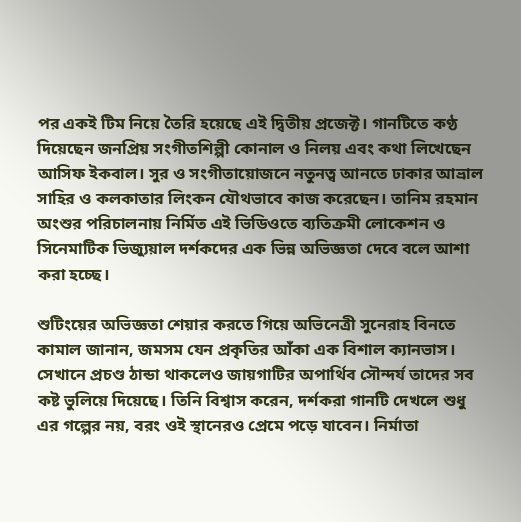পর একই টিম নিয়ে তৈরি হয়েছে এই দ্বিতীয় প্রজেক্ট। গানটিতে কণ্ঠ দিয়েছেন জনপ্রিয় সংগীতশিল্পী কোনাল ও নিলয় এবং কথা লিখেছেন আসিফ ইকবাল। সুর ও সংগীতায়োজনে নতুনত্ব আনতে ঢাকার আভ্রাল সাহির ও কলকাতার লিংকন যৌথভাবে কাজ করেছেন। তানিম রহমান অংশুর পরিচালনায় নির্মিত এই ভিডিওতে ব্যতিক্রমী লোকেশন ও সিনেমাটিক ভিজ্যুয়াল দর্শকদের এক ভিন্ন অভিজ্ঞতা দেবে বলে আশা করা হচ্ছে।

শুটিংয়ের অভিজ্ঞতা শেয়ার করতে গিয়ে অভিনেত্রী সুনেরাহ বিনতে কামাল জানান, জমসম যেন প্রকৃতির আঁকা এক বিশাল ক্যানভাস। সেখানে প্রচণ্ড ঠান্ডা থাকলেও জায়গাটির অপার্থিব সৌন্দর্য তাদের সব কষ্ট ভুলিয়ে দিয়েছে। তিনি বিশ্বাস করেন, দর্শকরা গানটি দেখলে শুধু এর গল্পের নয়, বরং ওই স্থানেরও প্রেমে পড়ে যাবেন। নির্মাতা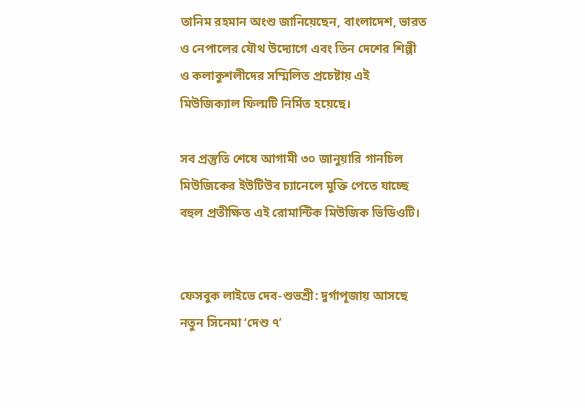তানিম রহমান অংশু জানিয়েছেন, বাংলাদেশ, ভারত ও নেপালের যৌথ উদ্যোগে এবং তিন দেশের শিল্পী ও কলাকুশলীদের সম্মিলিত প্রচেষ্টায় এই মিউজিক্যাল ফিল্মটি নির্মিত হয়েছে।

সব প্রস্তুতি শেষে আগামী ৩০ জানুয়ারি গানচিল মিউজিকের ইউটিউব চ্যানেলে মুক্তি পেতে যাচ্ছে বহুল প্রতীক্ষিত এই রোমান্টিক মিউজিক ভিডিওটি।


ফেসবুক লাইভে দেব-শুভশ্রী: দুর্গাপূজায় আসছে নতুন সিনেমা ‘দেশু ৭’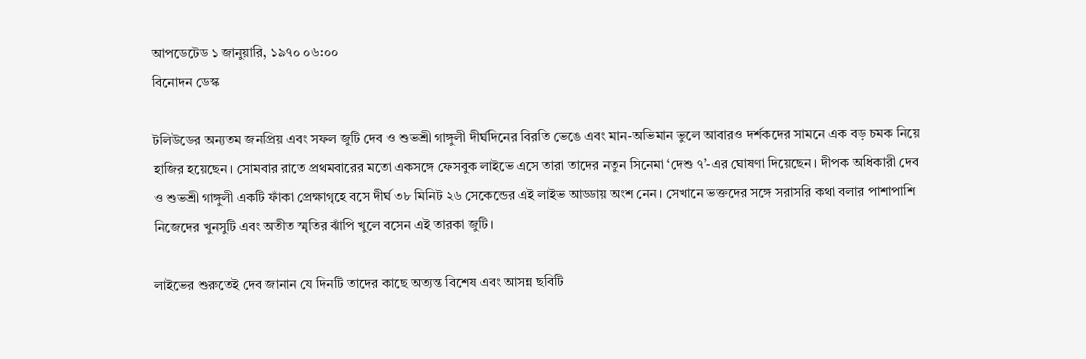আপডেটেড ১ জানুয়ারি, ১৯৭০ ০৬:০০
বিনোদন ডেস্ক

টলিউডের অন্যতম জনপ্রিয় এবং সফল জুটি দেব ও শুভশ্রী গাঙ্গুলী দীর্ঘদিনের বিরতি ভেঙে এবং মান-অভিমান ভুলে আবারও দর্শকদের সামনে এক বড় চমক নিয়ে হাজির হয়েছেন। সোমবার রাতে প্রথমবারের মতো একসঙ্গে ফেসবুক লাইভে এসে তারা তাদের নতুন সিনেমা ‘দেশু ৭’-এর ঘোষণা দিয়েছেন। দীপক অধিকারী দেব ও শুভশ্রী গাঙ্গুলী একটি ফাঁকা প্রেক্ষাগৃহে বসে দীর্ঘ ৩৮ মিনিট ২৬ সেকেন্ডের এই লাইভ আড্ডায় অংশ নেন। সেখানে ভক্তদের সঙ্গে সরাসরি কথা বলার পাশাপাশি নিজেদের খুনসুটি এবং অতীত স্মৃতির ঝাঁপি খুলে বসেন এই তারকা জুটি।

লাইভের শুরুতেই দেব জানান যে দিনটি তাদের কাছে অত্যন্ত বিশেষ এবং আসন্ন ছবিটি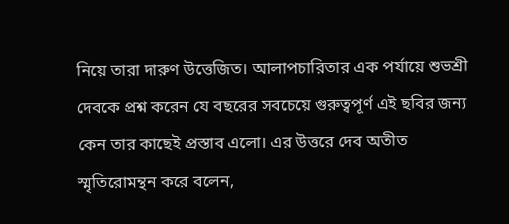নিয়ে তারা দারুণ উত্তেজিত। আলাপচারিতার এক পর্যায়ে শুভশ্রী দেবকে প্রশ্ন করেন যে বছরের সবচেয়ে গুরুত্বপূর্ণ এই ছবির জন্য কেন তার কাছেই প্রস্তাব এলো। এর উত্তরে দেব অতীত স্মৃতিরোমন্থন করে বলেন,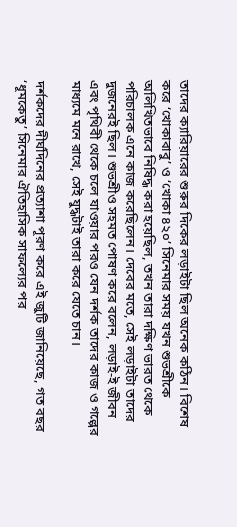তাদের ক্যারিয়ারের শুরুর দিকের লড়াইটা ছিল অনেক কঠিন। বিশেষ করে ‘খোকাবাবু’ ও ‘খোকা ৪২০’ সিনেমার সময় যখন শুভশ্রীকে অলিখিতভাবে নিষিদ্ধ করা হয়েছিল, তখন তারা দক্ষিণ ভারত থেকে পরিচালক এনে কাজ করেছিলেন। দেবের মতে, সেই লড়াইটা তাদের দুজনেরই ছিল। শুভশ্রীও সহমত পোষণ করে বলেন, লড়াই-ই জীবন এবং পৃথিবী থেকে চলে যাওয়ার পরও যেন দর্শক তাদের কাজ ও গল্পের মাধ্যমে মনে রাখে, সেই যুদ্ধটাই তারা করে যেতে চান।

দর্শকদের দীর্ঘদিনের প্রত্যাশা পূরণ করে এই জুটি জানিয়েছে, গত বছর ‘ধূমকেতু’ সিনেমার ঐতিহাসিক সাফল্যের পর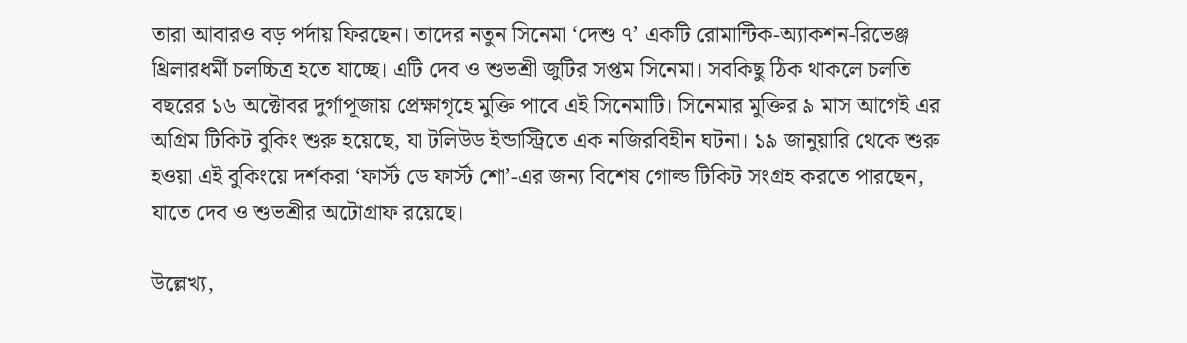তারা আবারও বড় পর্দায় ফিরছেন। তাদের নতুন সিনেমা ‘দেশু ৭’ একটি রোমান্টিক-অ্যাকশন-রিভেঞ্জ থ্রিলারধর্মী চলচ্চিত্র হতে যাচ্ছে। এটি দেব ও শুভশ্রী জুটির সপ্তম সিনেমা। সবকিছু ঠিক থাকলে চলতি বছরের ১৬ অক্টোবর দুর্গাপূজায় প্রেক্ষাগৃহে মুক্তি পাবে এই সিনেমাটি। সিনেমার মুক্তির ৯ মাস আগেই এর অগ্রিম টিকিট বুকিং শুরু হয়েছে, যা টলিউড ইন্ডাস্ট্রিতে এক নজিরবিহীন ঘটনা। ১৯ জানুয়ারি থেকে শুরু হওয়া এই বুকিংয়ে দর্শকরা ‘ফার্স্ট ডে ফার্স্ট শো’-এর জন্য বিশেষ গোল্ড টিকিট সংগ্রহ করতে পারছেন, যাতে দেব ও শুভশ্রীর অটোগ্রাফ রয়েছে।

উল্লেখ্য,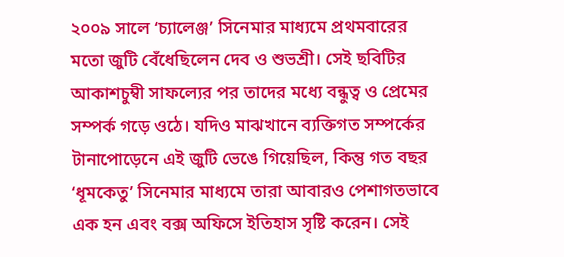২০০৯ সালে ‘চ্যালেঞ্জ’ সিনেমার মাধ্যমে প্রথমবারের মতো জুটি বেঁধেছিলেন দেব ও শুভশ্রী। সেই ছবিটির আকাশচুম্বী সাফল্যের পর তাদের মধ্যে বন্ধুত্ব ও প্রেমের সম্পর্ক গড়ে ওঠে। যদিও মাঝখানে ব্যক্তিগত সম্পর্কের টানাপোড়েনে এই জুটি ভেঙে গিয়েছিল, কিন্তু গত বছর ‘ধূমকেতু’ সিনেমার মাধ্যমে তারা আবারও পেশাগতভাবে এক হন এবং বক্স অফিসে ইতিহাস সৃষ্টি করেন। সেই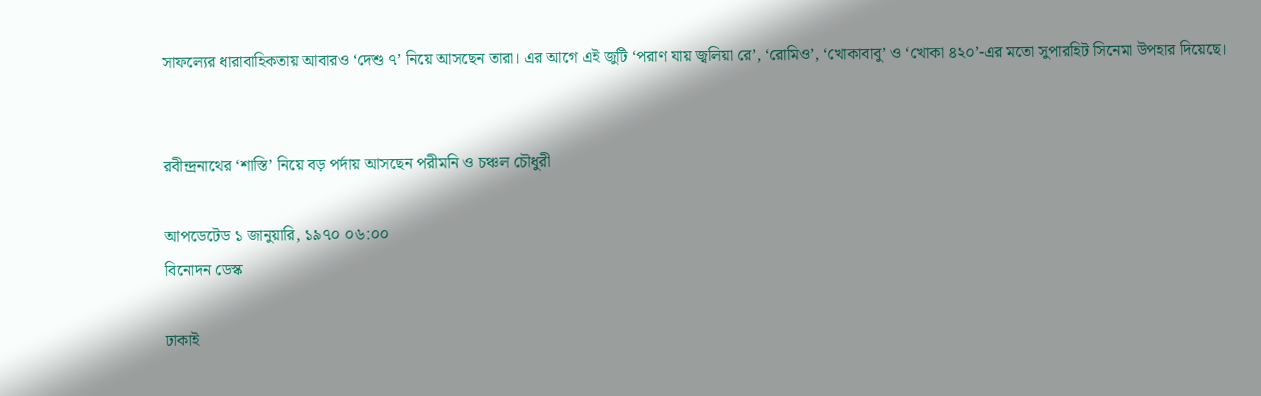সাফল্যের ধারাবাহিকতায় আবারও ‘দেশু ৭’ নিয়ে আসছেন তারা। এর আগে এই জুটি ‘পরাণ যায় জ্বলিয়া রে’, ‘রোমিও’, ‘খোকাবাবু’ ও ‘খোকা ৪২০’-এর মতো সুপারহিট সিনেমা উপহার দিয়েছে।


রবীন্দ্রনাথের ‘শাস্তি’ নিয়ে বড় পর্দায় আসছেন পরীমনি ও চঞ্চল চৌধুরী

আপডেটেড ১ জানুয়ারি, ১৯৭০ ০৬:০০
বিনোদন ডেস্ক

ঢাকাই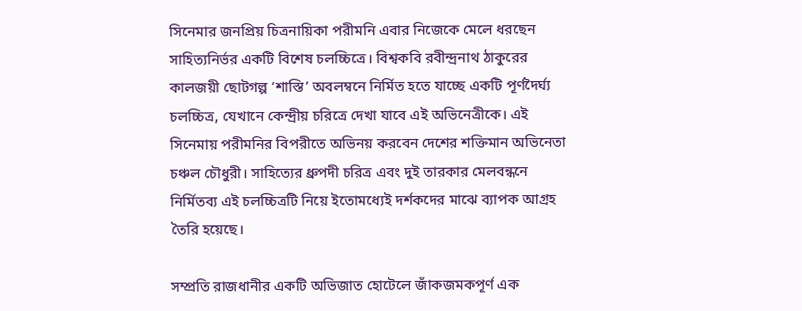সিনেমার জনপ্রিয় চিত্রনায়িকা পরীমনি এবার নিজেকে মেলে ধরছেন সাহিত্যনির্ভর একটি বিশেষ চলচ্চিত্রে। বিশ্বকবি রবীন্দ্রনাথ ঠাকুরের কালজয়ী ছোটগল্প ‘শাস্তি’ অবলম্বনে নির্মিত হতে যাচ্ছে একটি পূর্ণদৈর্ঘ্য চলচ্চিত্র, যেখানে কেন্দ্রীয় চরিত্রে দেখা যাবে এই অভিনেত্রীকে। এই সিনেমায় পরীমনির বিপরীতে অভিনয় করবেন দেশের শক্তিমান অভিনেতা চঞ্চল চৌধুরী। সাহিত্যের ধ্রুপদী চরিত্র এবং দুই তারকার মেলবন্ধনে নির্মিতব্য এই চলচ্চিত্রটি নিয়ে ইতোমধ্যেই দর্শকদের মাঝে ব্যাপক আগ্রহ তৈরি হয়েছে।

সম্প্রতি রাজধানীর একটি অভিজাত হোটেলে জাঁকজমকপূর্ণ এক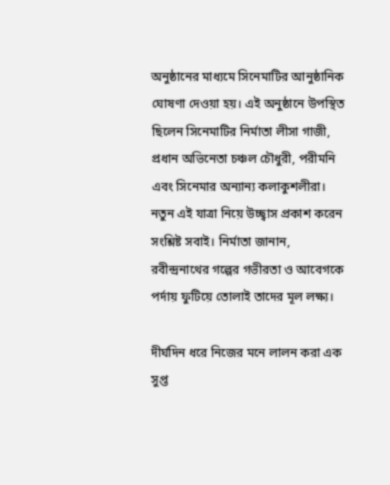অনুষ্ঠানের মাধ্যমে সিনেমাটির আনুষ্ঠানিক ঘোষণা দেওয়া হয়। এই অনুষ্ঠানে উপস্থিত ছিলেন সিনেমাটির নির্মাতা লীসা গাজী, প্রধান অভিনেতা চঞ্চল চৌধুরী, পরীমনি এবং সিনেমার অন্যান্য কলাকুশলীরা। নতুন এই যাত্রা নিয়ে উচ্ছ্বাস প্রকাশ করেন সংশ্লিষ্ট সবাই। নির্মাতা জানান, রবীন্দ্রনাথের গল্পের গভীরতা ও আবেগকে পর্দায় ফুটিয়ে তোলাই তাদের মূল লক্ষ্য।

দীর্ঘদিন ধরে নিজের মনে লালন করা এক সুপ্ত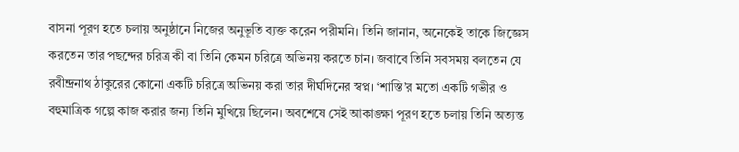বাসনা পূরণ হতে চলায় অনুষ্ঠানে নিজের অনুভূতি ব্যক্ত করেন পরীমনি। তিনি জানান, অনেকেই তাকে জিজ্ঞেস করতেন তার পছন্দের চরিত্র কী বা তিনি কেমন চরিত্রে অভিনয় করতে চান। জবাবে তিনি সবসময় বলতেন যে রবীন্দ্রনাথ ঠাকুরের কোনো একটি চরিত্রে অভিনয় করা তার দীর্ঘদিনের স্বপ্ন। ‘শাস্তি’র মতো একটি গভীর ও বহুমাত্রিক গল্পে কাজ করার জন্য তিনি মুখিয়ে ছিলেন। অবশেষে সেই আকাঙ্ক্ষা পূরণ হতে চলায় তিনি অত্যন্ত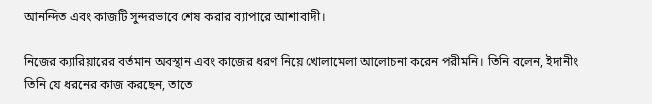আনন্দিত এবং কাজটি সুন্দরভাবে শেষ করার ব্যাপারে আশাবাদী।

নিজের ক্যারিয়ারের বর্তমান অবস্থান এবং কাজের ধরণ নিয়ে খোলামেলা আলোচনা করেন পরীমনি। তিনি বলেন, ইদানীং তিনি যে ধরনের কাজ করছেন, তাতে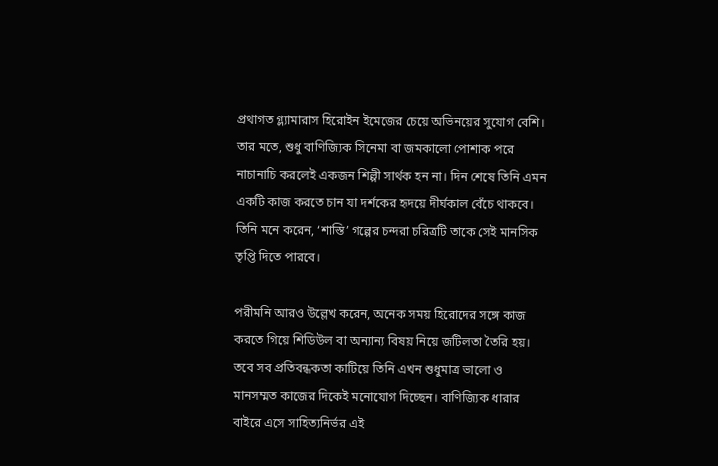প্রথাগত গ্ল্যামারাস হিরোইন ইমেজের চেয়ে অভিনয়ের সুযোগ বেশি। তার মতে, শুধু বাণিজ্যিক সিনেমা বা জমকালো পোশাক পরে নাচানাচি করলেই একজন শিল্পী সার্থক হন না। দিন শেষে তিনি এমন একটি কাজ করতে চান যা দর্শকের হৃদয়ে দীর্ঘকাল বেঁচে থাকবে। তিনি মনে করেন, ‘শাস্তি’ গল্পের চন্দরা চরিত্রটি তাকে সেই মানসিক তৃপ্তি দিতে পারবে।

পরীমনি আরও উল্লেখ করেন, অনেক সময় হিরোদের সঙ্গে কাজ করতে গিয়ে শিডিউল বা অন্যান্য বিষয় নিয়ে জটিলতা তৈরি হয়। তবে সব প্রতিবন্ধকতা কাটিয়ে তিনি এখন শুধুমাত্র ভালো ও মানসম্মত কাজের দিকেই মনোযোগ দিচ্ছেন। বাণিজ্যিক ধারার বাইরে এসে সাহিত্যনির্ভর এই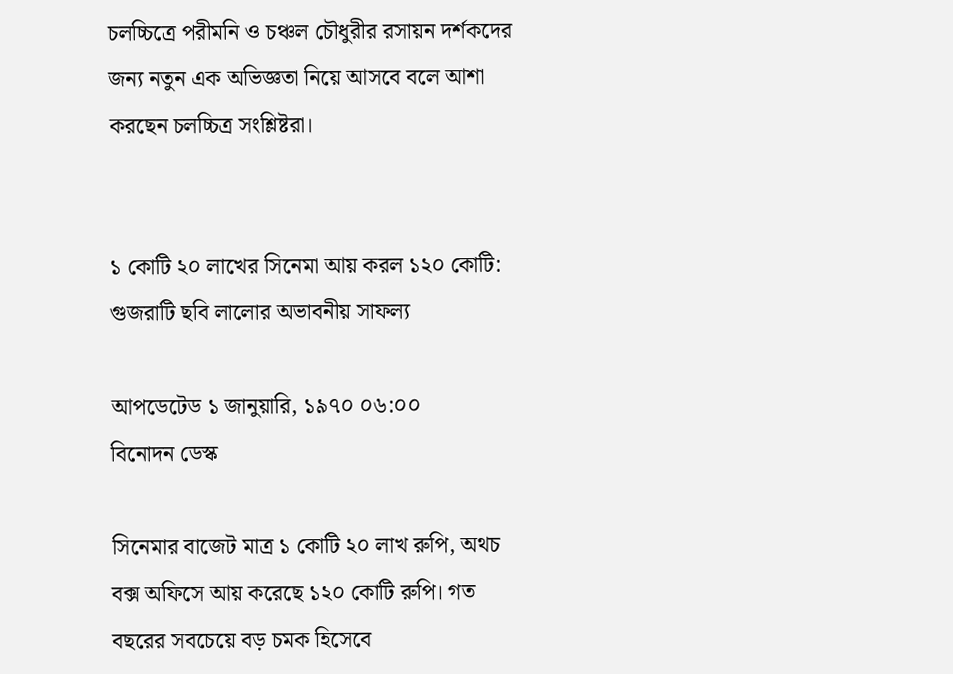চলচ্চিত্রে পরীমনি ও চঞ্চল চৌধুরীর রসায়ন দর্শকদের জন্য নতুন এক অভিজ্ঞতা নিয়ে আসবে বলে আশা করছেন চলচ্চিত্র সংশ্লিষ্টরা।


১ কোটি ২০ লাখের সিনেমা আয় করল ১২০ কোটি: গুজরাটি ছবি লালোর অভাবনীয় সাফল্য

আপডেটেড ১ জানুয়ারি, ১৯৭০ ০৬:০০
বিনোদন ডেস্ক

সিনেমার বাজেট মাত্র ১ কোটি ২০ লাখ রুপি, অথচ বক্স অফিসে আয় করেছে ১২০ কোটি রুপি। গত বছরের সবচেয়ে বড় চমক হিসেবে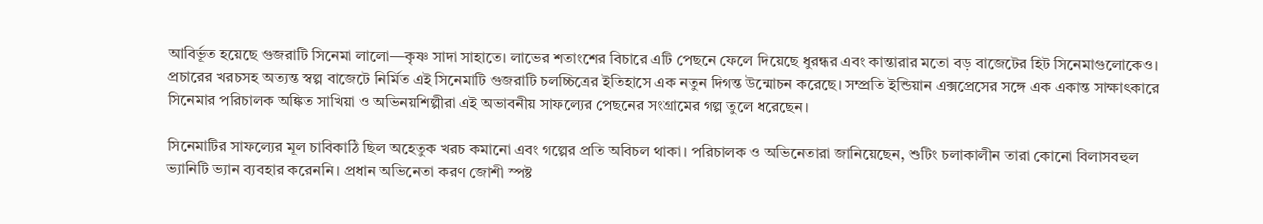আবির্ভূত হয়েছে গুজরাটি সিনেমা লালো—কৃষ্ণ সাদা সাহাতে। লাভের শতাংশের বিচারে এটি পেছনে ফেলে দিয়েছে ধুরন্ধর এবং কান্তারার মতো বড় বাজেটের হিট সিনেমাগুলোকেও। প্রচারের খরচসহ অত্যন্ত স্বল্প বাজেটে নির্মিত এই সিনেমাটি গুজরাটি চলচ্চিত্রের ইতিহাসে এক নতুন দিগন্ত উন্মোচন করেছে। সম্প্রতি ইন্ডিয়ান এক্সপ্রেসের সঙ্গে এক একান্ত সাক্ষাৎকারে সিনেমার পরিচালক অঙ্কিত সাখিয়া ও অভিনয়শিল্পীরা এই অভাবনীয় সাফল্যের পেছনের সংগ্রামের গল্প তুলে ধরেছেন।

সিনেমাটির সাফল্যের মূল চাবিকাঠি ছিল অহেতুক খরচ কমানো এবং গল্পের প্রতি অবিচল থাকা। পরিচালক ও অভিনেতারা জানিয়েছেন, শুটিং চলাকালীন তারা কোনো বিলাসবহুল ভ্যানিটি ভ্যান ব্যবহার করেননি। প্রধান অভিনেতা করণ জোশী স্পষ্ট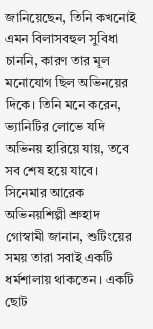জানিয়েছেন, তিনি কখনোই এমন বিলাসবহুল সুবিধা চাননি, কারণ তার মূল মনোযোগ ছিল অভিনয়ের দিকে। তিনি মনে করেন, ভ্যানিটির লোভে যদি অভিনয় হারিয়ে যায়, তবে সব শেষ হয়ে যাবে। সিনেমার আরেক অভিনয়শিল্পী শ্রুহাদ গোস্বামী জানান, শুটিংয়ের সময় তারা সবাই একটি ধর্মশালায় থাকতেন। একটি ছোট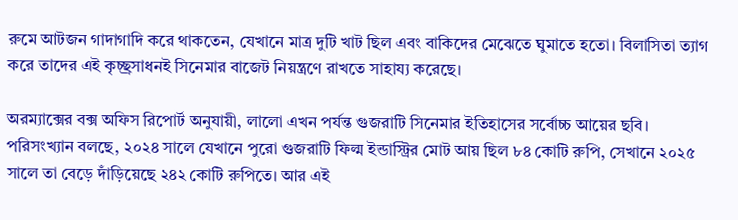রুমে আটজন গাদাগাদি করে থাকতেন, যেখানে মাত্র দুটি খাট ছিল এবং বাকিদের মেঝেতে ঘুমাতে হতো। বিলাসিতা ত্যাগ করে তাদের এই কৃচ্ছ্রসাধনই সিনেমার বাজেট নিয়ন্ত্রণে রাখতে সাহায্য করেছে।

অরম্যাক্সের বক্স অফিস রিপোর্ট অনুযায়ী, লালো এখন পর্যন্ত গুজরাটি সিনেমার ইতিহাসের সর্বোচ্চ আয়ের ছবি। পরিসংখ্যান বলছে, ২০২৪ সালে যেখানে পুরো গুজরাটি ফিল্ম ইন্ডাস্ট্রির মোট আয় ছিল ৮৪ কোটি রুপি, সেখানে ২০২৫ সালে তা বেড়ে দাঁড়িয়েছে ২৪২ কোটি রুপিতে। আর এই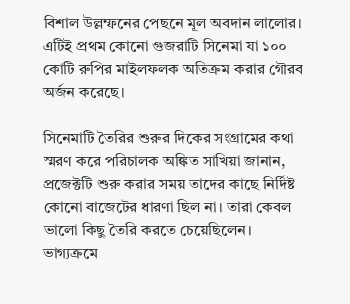বিশাল উল্লম্ফনের পেছনে মূল অবদান লালোর। এটিই প্রথম কোনো গুজরাটি সিনেমা যা ১০০ কোটি রুপির মাইলফলক অতিক্রম করার গৌরব অর্জন করেছে।

সিনেমাটি তৈরির শুরুর দিকের সংগ্রামের কথা স্মরণ করে পরিচালক অঙ্কিত সাখিয়া জানান, প্রজেক্টটি শুরু করার সময় তাদের কাছে নির্দিষ্ট কোনো বাজেটের ধারণা ছিল না। তারা কেবল ভালো কিছু তৈরি করতে চেয়েছিলেন। ভাগ্যক্রমে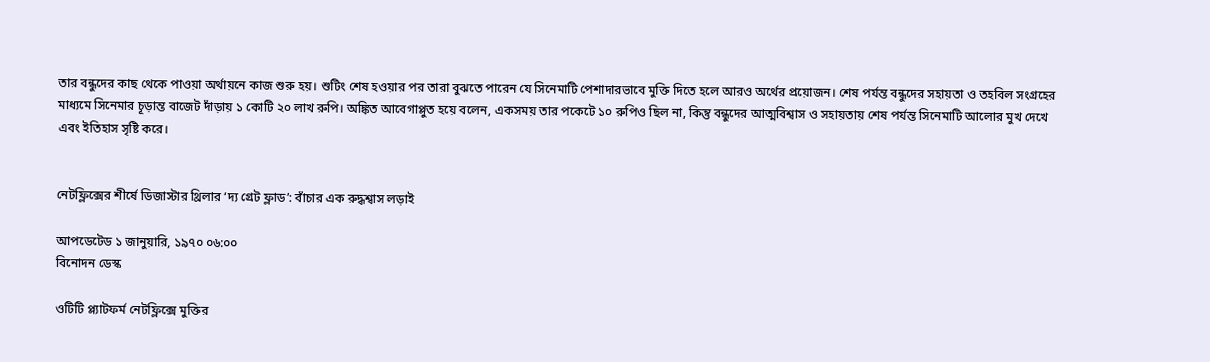তার বন্ধুদের কাছ থেকে পাওয়া অর্থায়নে কাজ শুরু হয়। শুটিং শেষ হওয়ার পর তারা বুঝতে পারেন যে সিনেমাটি পেশাদারভাবে মুক্তি দিতে হলে আরও অর্থের প্রয়োজন। শেষ পর্যন্ত বন্ধুদের সহায়তা ও তহবিল সংগ্রহের মাধ্যমে সিনেমার চূড়ান্ত বাজেট দাঁড়ায় ১ কোটি ২০ লাখ রুপি। অঙ্কিত আবেগাপ্লুত হয়ে বলেন, একসময় তার পকেটে ১০ রুপিও ছিল না, কিন্তু বন্ধুদের আত্মবিশ্বাস ও সহায়তায় শেষ পর্যন্ত সিনেমাটি আলোর মুখ দেখে এবং ইতিহাস সৃষ্টি করে।


নেটফ্লিক্সের শীর্ষে ডিজাস্টার থ্রিলার ‘দ্য গ্রেট ফ্লাড’: বাঁচার এক রুদ্ধশ্বাস লড়াই

আপডেটেড ১ জানুয়ারি, ১৯৭০ ০৬:০০
বিনোদন ডেস্ক

ওটিটি প্ল্যাটফর্ম নেটফ্লিক্সে মুক্তির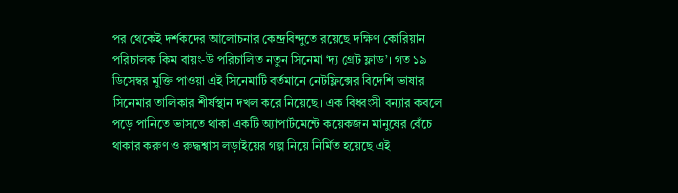পর থেকেই দর্শকদের আলোচনার কেন্দ্রবিন্দুতে রয়েছে দক্ষিণ কোরিয়ান পরিচালক কিম বায়ং-উ পরিচালিত নতুন সিনেমা ‘দ্য গ্রেট ফ্লাড’। গত ১৯ ডিসেম্বর মুক্তি পাওয়া এই সিনেমাটি বর্তমানে নেটফ্লিক্সের বিদেশি ভাষার সিনেমার তালিকার শীর্ষস্থান দখল করে নিয়েছে। এক বিধ্বংসী বন্যার কবলে পড়ে পানিতে ভাসতে থাকা একটি অ্যাপার্টমেন্টে কয়েকজন মানুষের বেঁচে থাকার করুণ ও রুদ্ধশ্বাস লড়াইয়ের গল্প নিয়ে নির্মিত হয়েছে এই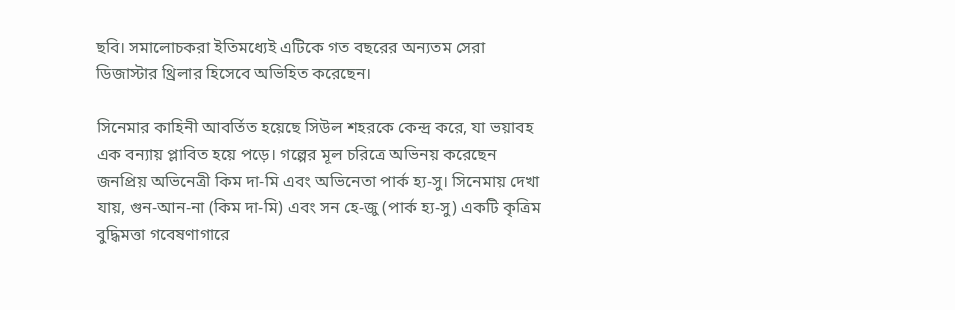ছবি। সমালোচকরা ইতিমধ্যেই এটিকে গত বছরের অন্যতম সেরা ডিজাস্টার থ্রিলার হিসেবে অভিহিত করেছেন।

সিনেমার কাহিনী আবর্তিত হয়েছে সিউল শহরকে কেন্দ্র করে, যা ভয়াবহ এক বন্যায় প্লাবিত হয়ে পড়ে। গল্পের মূল চরিত্রে অভিনয় করেছেন জনপ্রিয় অভিনেত্রী কিম দা-মি এবং অভিনেতা পার্ক হ্য-সু। সিনেমায় দেখা যায়, গুন-আন-না (কিম দা-মি) এবং সন হে-জু (পার্ক হ্য-সু) একটি কৃত্রিম বুদ্ধিমত্তা গবেষণাগারে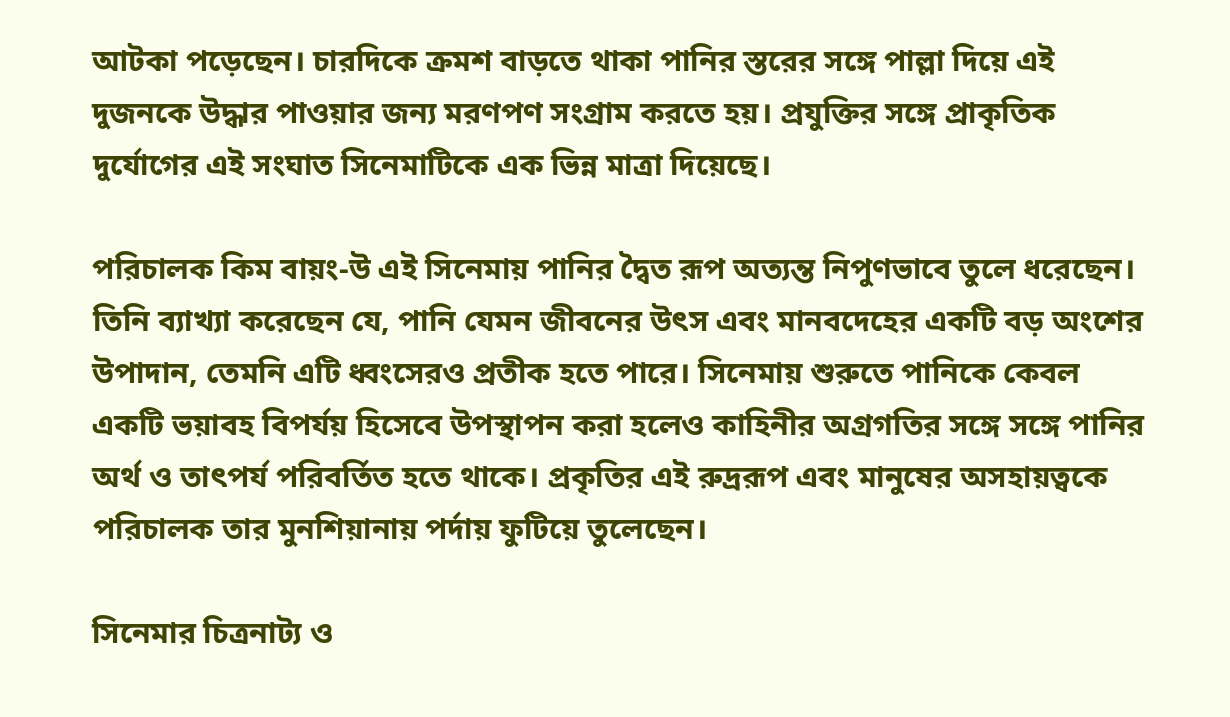আটকা পড়েছেন। চারদিকে ক্রমশ বাড়তে থাকা পানির স্তরের সঙ্গে পাল্লা দিয়ে এই দুজনকে উদ্ধার পাওয়ার জন্য মরণপণ সংগ্রাম করতে হয়। প্রযুক্তির সঙ্গে প্রাকৃতিক দুর্যোগের এই সংঘাত সিনেমাটিকে এক ভিন্ন মাত্রা দিয়েছে।

পরিচালক কিম বায়ং-উ এই সিনেমায় পানির দ্বৈত রূপ অত্যন্ত নিপুণভাবে তুলে ধরেছেন। তিনি ব্যাখ্যা করেছেন যে, পানি যেমন জীবনের উৎস এবং মানবদেহের একটি বড় অংশের উপাদান, তেমনি এটি ধ্বংসেরও প্রতীক হতে পারে। সিনেমায় শুরুতে পানিকে কেবল একটি ভয়াবহ বিপর্যয় হিসেবে উপস্থাপন করা হলেও কাহিনীর অগ্রগতির সঙ্গে সঙ্গে পানির অর্থ ও তাৎপর্য পরিবর্তিত হতে থাকে। প্রকৃতির এই রুদ্ররূপ এবং মানুষের অসহায়ত্বকে পরিচালক তার মুনশিয়ানায় পর্দায় ফুটিয়ে তুলেছেন।

সিনেমার চিত্রনাট্য ও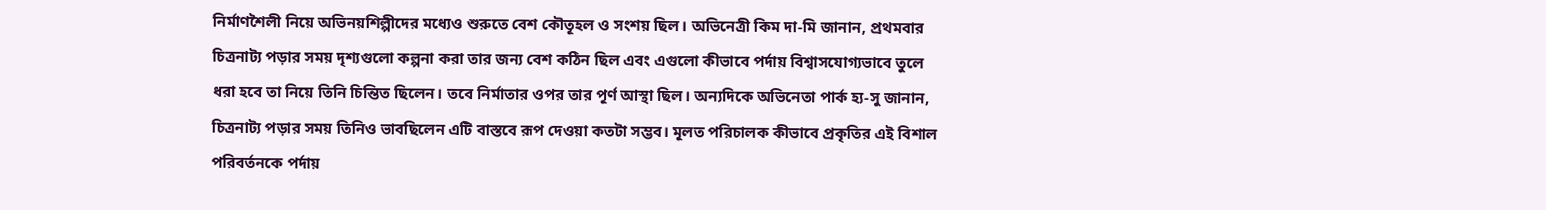নির্মাণশৈলী নিয়ে অভিনয়শিল্পীদের মধ্যেও শুরুতে বেশ কৌতূহল ও সংশয় ছিল। অভিনেত্রী কিম দা-মি জানান, প্রথমবার চিত্রনাট্য পড়ার সময় দৃশ্যগুলো কল্পনা করা তার জন্য বেশ কঠিন ছিল এবং এগুলো কীভাবে পর্দায় বিশ্বাসযোগ্যভাবে তুলে ধরা হবে তা নিয়ে তিনি চিন্তিত ছিলেন। তবে নির্মাতার ওপর তার পূর্ণ আস্থা ছিল। অন্যদিকে অভিনেতা পার্ক হ্য-সু জানান, চিত্রনাট্য পড়ার সময় তিনিও ভাবছিলেন এটি বাস্তবে রূপ দেওয়া কতটা সম্ভব। মূলত পরিচালক কীভাবে প্রকৃতির এই বিশাল পরিবর্তনকে পর্দায়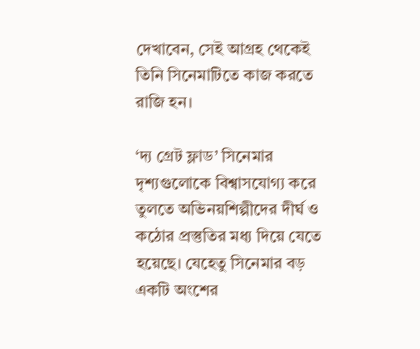দেখাবেন, সেই আগ্রহ থেকেই তিনি সিনেমাটিতে কাজ করতে রাজি হন।

‘দ্য গ্রেট ফ্লাড’ সিনেমার দৃশ্যগুলোকে বিশ্বাসযোগ্য করে তুলতে অভিনয়শিল্পীদের দীর্ঘ ও কঠোর প্রস্তুতির মধ্য দিয়ে যেতে হয়েছে। যেহেতু সিনেমার বড় একটি অংশের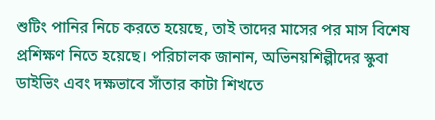শুটিং পানির নিচে করতে হয়েছে, তাই তাদের মাসের পর মাস বিশেষ প্রশিক্ষণ নিতে হয়েছে। পরিচালক জানান, অভিনয়শিল্পীদের স্কুবা ডাইভিং এবং দক্ষভাবে সাঁতার কাটা শিখতে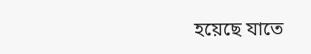হয়েছে যাতে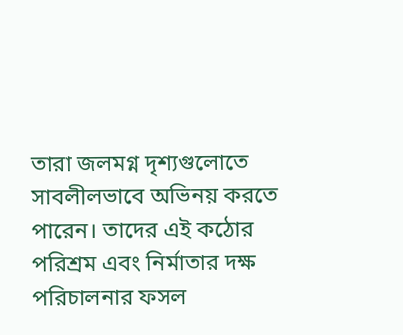তারা জলমগ্ন দৃশ্যগুলোতে সাবলীলভাবে অভিনয় করতে পারেন। তাদের এই কঠোর পরিশ্রম এবং নির্মাতার দক্ষ পরিচালনার ফসল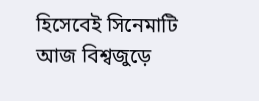হিসেবেই সিনেমাটি আজ বিশ্বজুড়ে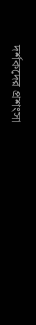দর্শকদের প্রশংসা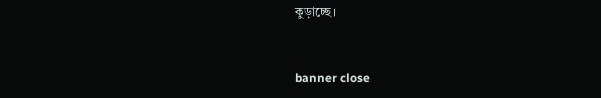কুড়াচ্ছে।


banner close